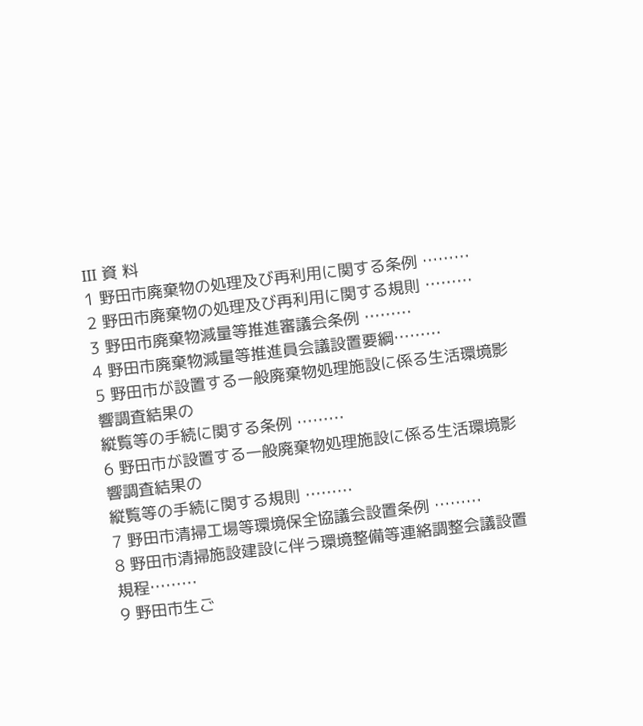III 資 料
1 野田市廃棄物の処理及び再利用に関する条例 ………
2 野田市廃棄物の処理及び再利用に関する規則 ………
3 野田市廃棄物減量等推進審議会条例 ………
4 野田市廃棄物減量等推進員会議設置要綱………
5 野田市が設置する一般廃棄物処理施設に係る生活環境影響調査結果の
縦覧等の手続に関する条例 ………
6 野田市が設置する一般廃棄物処理施設に係る生活環境影響調査結果の
縦覧等の手続に関する規則 ………
7 野田市清掃工場等環境保全協議会設置条例 ………
8 野田市清掃施設建設に伴う環境整備等連絡調整会議設置規程………
9 野田市生ご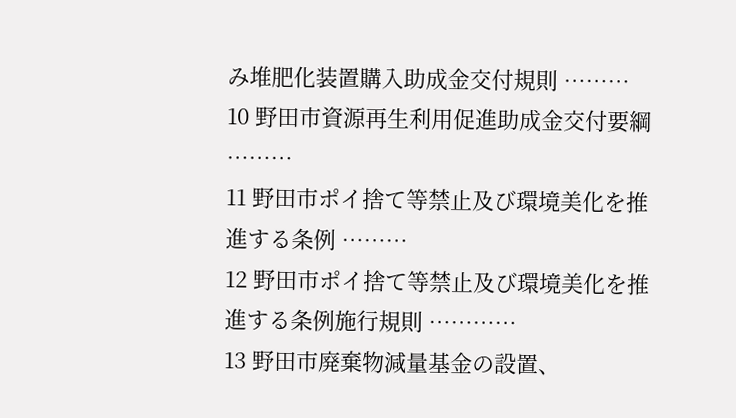み堆肥化装置購入助成金交付規則 ………
10 野田市資源再生利用促進助成金交付要綱 ………
11 野田市ポイ捨て等禁止及び環境美化を推進する条例 ………
12 野田市ポイ捨て等禁止及び環境美化を推進する条例施行規則 …………
13 野田市廃棄物減量基金の設置、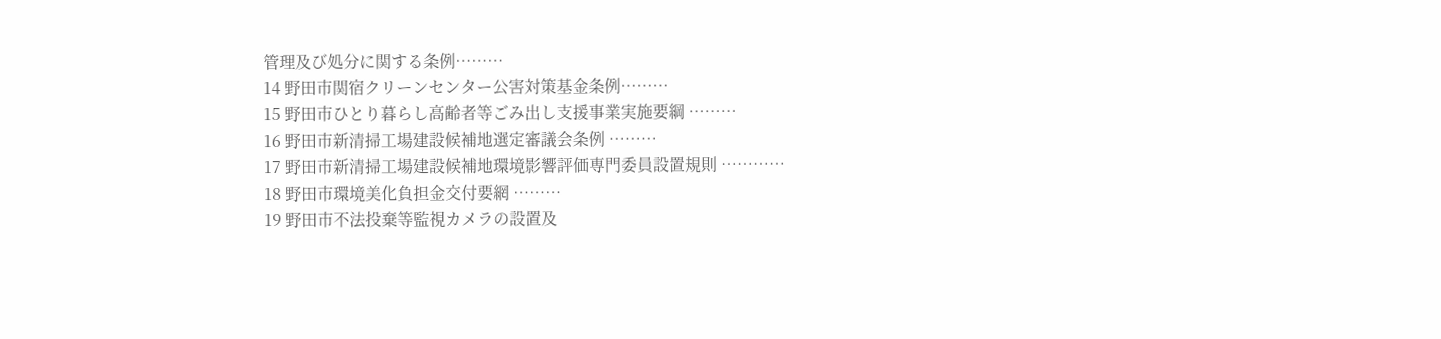管理及び処分に関する条例………
14 野田市関宿クリーンセンター公害対策基金条例………
15 野田市ひとり暮らし高齢者等ごみ出し支援事業実施要綱 ………
16 野田市新清掃工場建設候補地選定審議会条例 ………
17 野田市新清掃工場建設候補地環境影響評価専門委員設置規則 …………
18 野田市環境美化負担金交付要網 ………
19 野田市不法投棄等監視カメラの設置及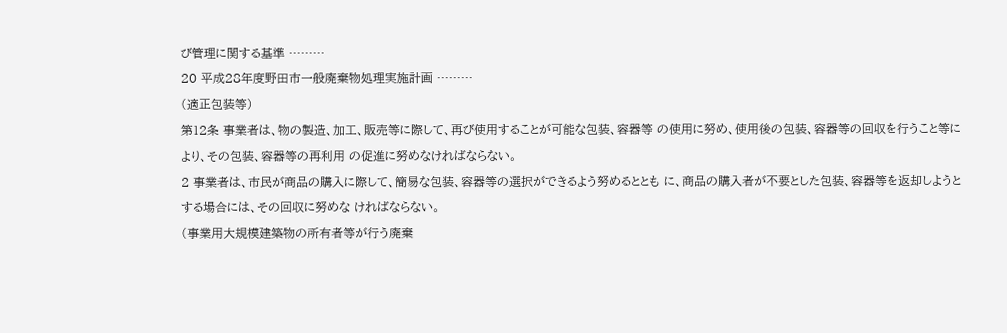び管理に関する基準 ………
20 平成28年度野田市一般廃棄物処理実施計画 ………
(適正包装等)
第12条 事業者は、物の製造、加工、販売等に際して、再び使用することが可能な包装、容器等 の使用に努め、使用後の包装、容器等の回収を行うこと等により、その包装、容器等の再利用 の促進に努めなければならない。
2 事業者は、市民が商品の購入に際して、簡易な包装、容器等の選択ができるよう努めるととも に、商品の購入者が不要とした包装、容器等を返却しようとする場合には、その回収に努めな ければならない。
(事業用大規模建築物の所有者等が行う廃棄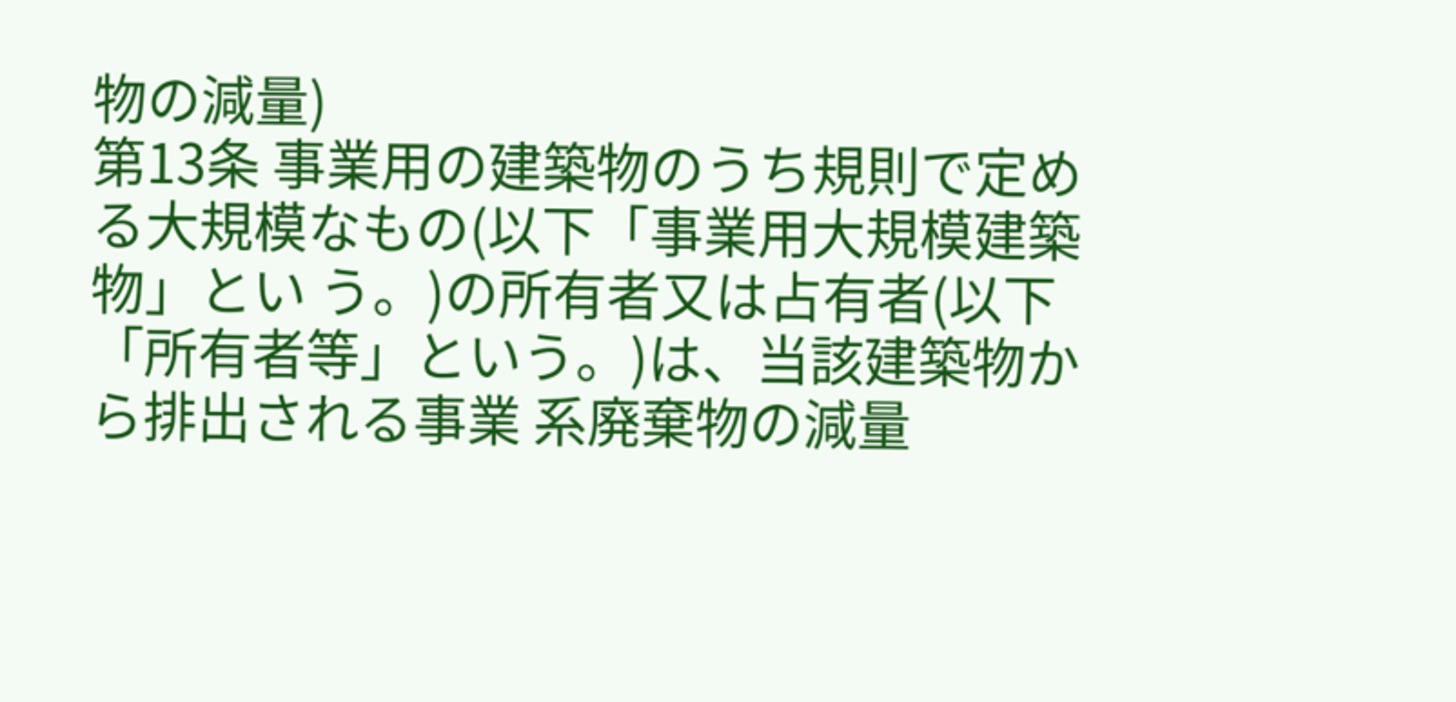物の減量)
第13条 事業用の建築物のうち規則で定める大規模なもの(以下「事業用大規模建築物」とい う。)の所有者又は占有者(以下「所有者等」という。)は、当該建築物から排出される事業 系廃棄物の減量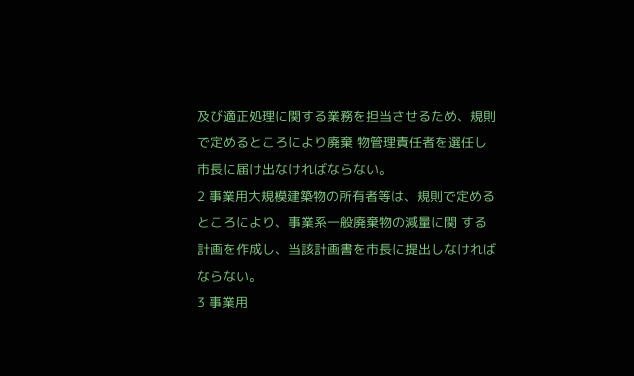及び適正処理に関する業務を担当させるため、規則で定めるところにより廃棄 物管理責任者を選任し市長に届け出なければならない。
2 事業用大規模建築物の所有者等は、規則で定めるところにより、事業系一般廃棄物の減量に関 する計画を作成し、当該計画書を市長に提出しなければならない。
3 事業用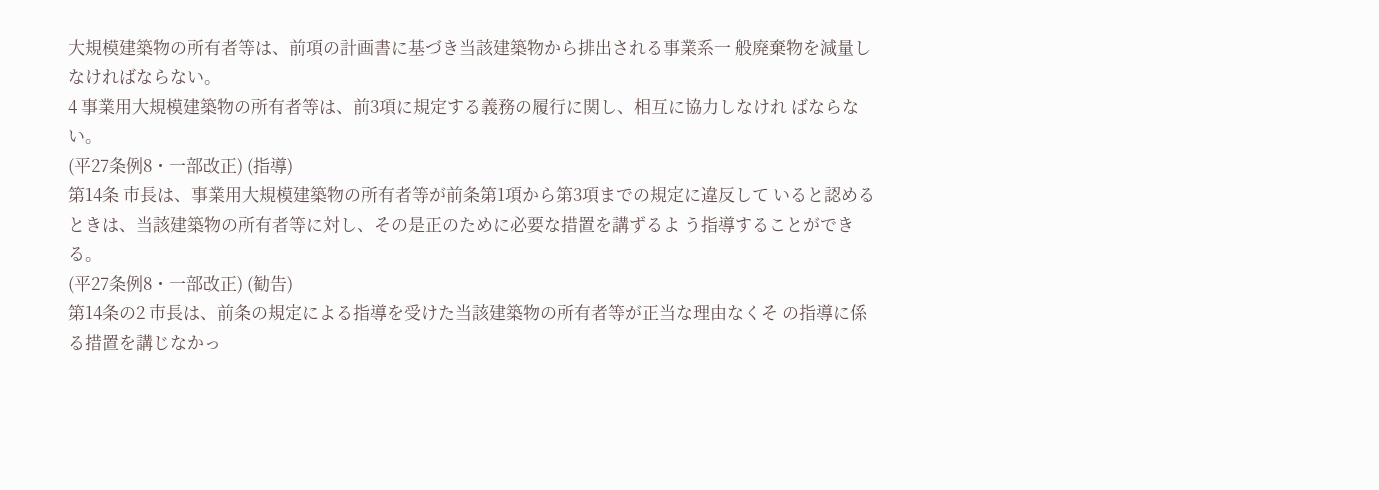大規模建築物の所有者等は、前項の計画書に基づき当該建築物から排出される事業系一 般廃棄物を減量しなければならない。
4 事業用大規模建築物の所有者等は、前3項に規定する義務の履行に関し、相互に協力しなけれ ばならない。
(平27条例8・一部改正) (指導)
第14条 市長は、事業用大規模建築物の所有者等が前条第1項から第3項までの規定に違反して いると認めるときは、当該建築物の所有者等に対し、その是正のために必要な措置を講ずるよ う指導することができる。
(平27条例8・一部改正) (勧告)
第14条の2 市長は、前条の規定による指導を受けた当該建築物の所有者等が正当な理由なくそ の指導に係る措置を講じなかっ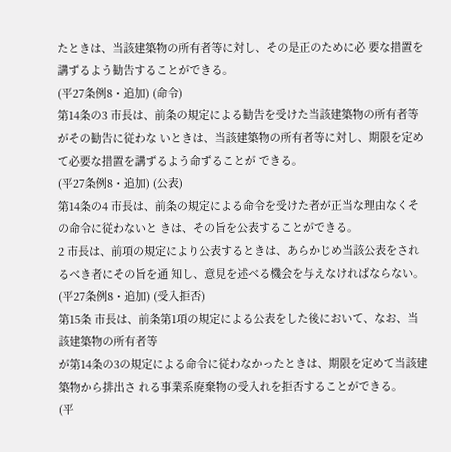たときは、当該建築物の所有者等に対し、その是正のために必 要な措置を講ずるよう勧告することができる。
(平27条例8・追加) (命令)
第14条の3 市長は、前条の規定による勧告を受けた当該建築物の所有者等がその勧告に従わな いときは、当該建築物の所有者等に対し、期限を定めて必要な措置を講ずるよう命ずることが できる。
(平27条例8・追加) (公表)
第14条の4 市長は、前条の規定による命令を受けた者が正当な理由なくその命令に従わないと きは、その旨を公表することができる。
2 市長は、前項の規定により公表するときは、あらかじめ当該公表をされるべき者にその旨を通 知し、意見を述べる機会を与えなければならない。
(平27条例8・追加) (受入拒否)
第15条 市長は、前条第1項の規定による公表をした後において、なお、当該建築物の所有者等
が第14条の3の規定による命令に従わなかったときは、期限を定めて当該建築物から排出さ れる事業系廃棄物の受入れを拒否することができる。
(平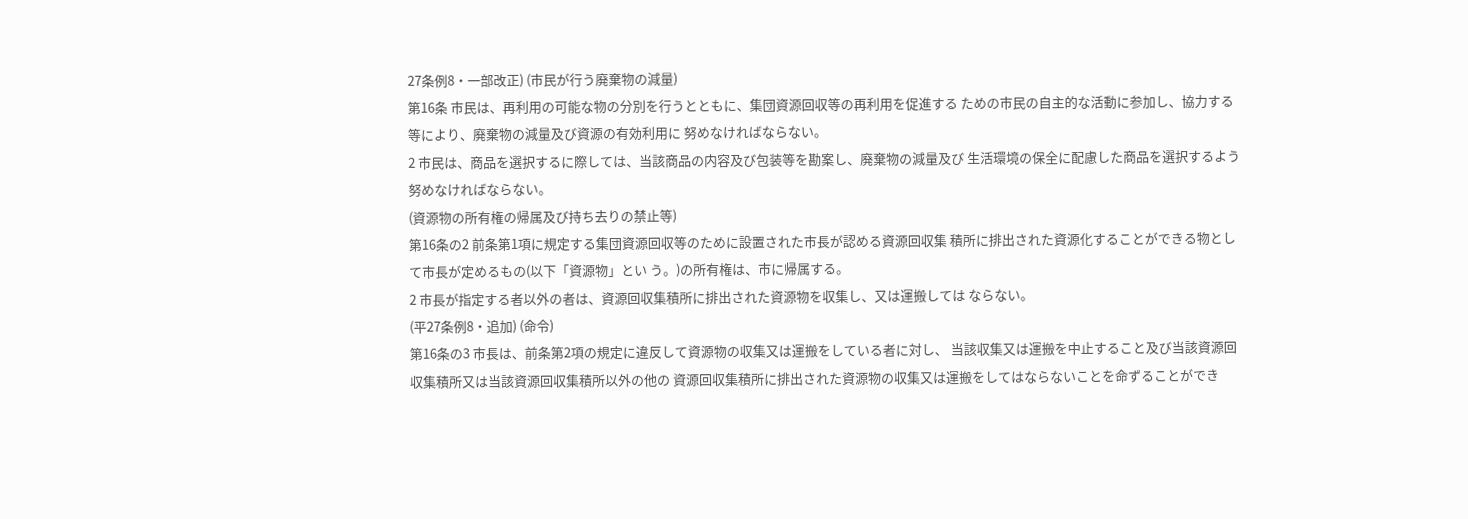27条例8・一部改正) (市民が行う廃棄物の減量)
第16条 市民は、再利用の可能な物の分別を行うとともに、集団資源回収等の再利用を促進する ための市民の自主的な活動に参加し、協力する等により、廃棄物の減量及び資源の有効利用に 努めなければならない。
2 市民は、商品を選択するに際しては、当該商品の内容及び包装等を勘案し、廃棄物の減量及び 生活環境の保全に配慮した商品を選択するよう努めなければならない。
(資源物の所有権の帰属及び持ち去りの禁止等)
第16条の2 前条第1項に規定する集団資源回収等のために設置された市長が認める資源回収集 積所に排出された資源化することができる物として市長が定めるもの(以下「資源物」とい う。)の所有権は、市に帰属する。
2 市長が指定する者以外の者は、資源回収集積所に排出された資源物を収集し、又は運搬しては ならない。
(平27条例8・追加) (命令)
第16条の3 市長は、前条第2項の規定に違反して資源物の収集又は運搬をしている者に対し、 当該収集又は運搬を中止すること及び当該資源回収集積所又は当該資源回収集積所以外の他の 資源回収集積所に排出された資源物の収集又は運搬をしてはならないことを命ずることができ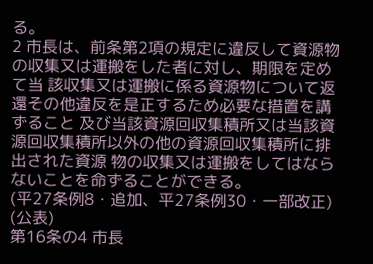る。
2 市長は、前条第2項の規定に違反して資源物の収集又は運搬をした者に対し、期限を定めて当 該収集又は運搬に係る資源物について返還その他違反を是正するため必要な措置を講ずること 及び当該資源回収集積所又は当該資源回収集積所以外の他の資源回収集積所に排出された資源 物の収集又は運搬をしてはならないことを命ずることができる。
(平27条例8・追加、平27条例30・一部改正) (公表)
第16条の4 市長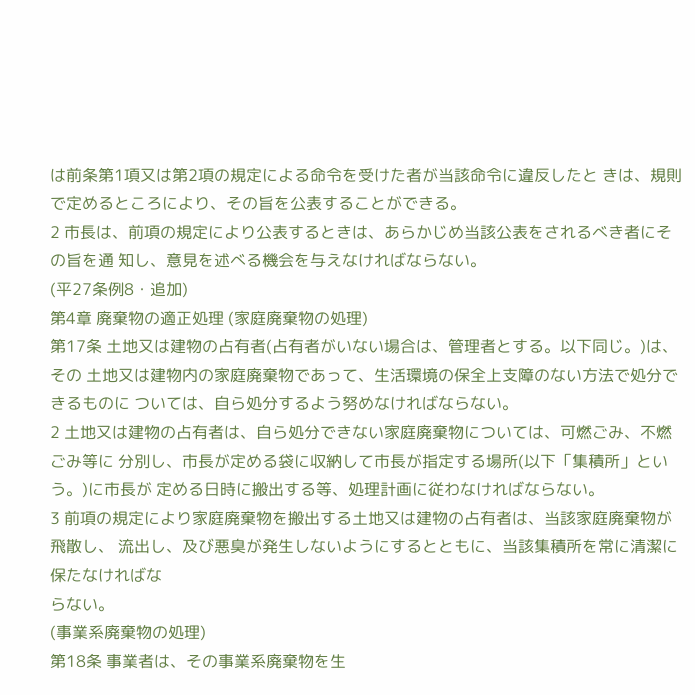は前条第1項又は第2項の規定による命令を受けた者が当該命令に違反したと きは、規則で定めるところにより、その旨を公表することができる。
2 市長は、前項の規定により公表するときは、あらかじめ当該公表をされるべき者にその旨を通 知し、意見を述べる機会を与えなければならない。
(平27条例8・追加)
第4章 廃棄物の適正処理 (家庭廃棄物の処理)
第17条 土地又は建物の占有者(占有者がいない場合は、管理者とする。以下同じ。)は、その 土地又は建物内の家庭廃棄物であって、生活環境の保全上支障のない方法で処分できるものに ついては、自ら処分するよう努めなければならない。
2 土地又は建物の占有者は、自ら処分できない家庭廃棄物については、可燃ごみ、不燃ごみ等に 分別し、市長が定める袋に収納して市長が指定する場所(以下「集積所」という。)に市長が 定める日時に搬出する等、処理計画に従わなければならない。
3 前項の規定により家庭廃棄物を搬出する土地又は建物の占有者は、当該家庭廃棄物が飛散し、 流出し、及び悪臭が発生しないようにするとともに、当該集積所を常に清潔に保たなければな
らない。
(事業系廃棄物の処理)
第18条 事業者は、その事業系廃棄物を生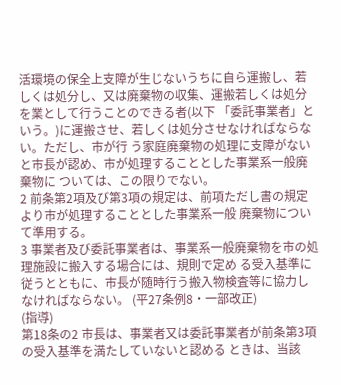活環境の保全上支障が生じないうちに自ら運搬し、若 しくは処分し、又は廃棄物の収集、運搬若しくは処分を業として行うことのできる者(以下 「委託事業者」という。)に運搬させ、若しくは処分させなければならない。ただし、市が行 う家庭廃棄物の処理に支障がないと市長が認め、市が処理することとした事業系一般廃棄物に ついては、この限りでない。
2 前条第2項及び第3項の規定は、前項ただし書の規定より市が処理することとした事業系一般 廃棄物について準用する。
3 事業者及び委託事業者は、事業系一般廃棄物を市の処理施設に搬入する場合には、規則で定め る受入基準に従うとともに、市長が随時行う搬入物検査等に協力しなければならない。 (平27条例8・一部改正)
(指導)
第18条の2 市長は、事業者又は委託事業者が前条第3項の受入基準を満たしていないと認める ときは、当該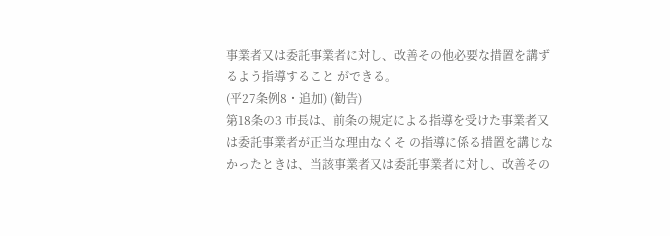事業者又は委託事業者に対し、改善その他必要な措置を講ずるよう指導すること ができる。
(平27条例8・追加) (勧告)
第18条の3 市長は、前条の規定による指導を受けた事業者又は委託事業者が正当な理由なくそ の指導に係る措置を講じなかったときは、当該事業者又は委託事業者に対し、改善その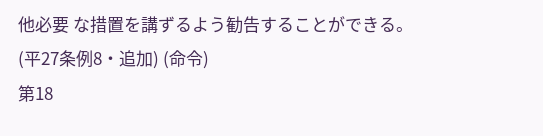他必要 な措置を講ずるよう勧告することができる。
(平27条例8・追加) (命令)
第18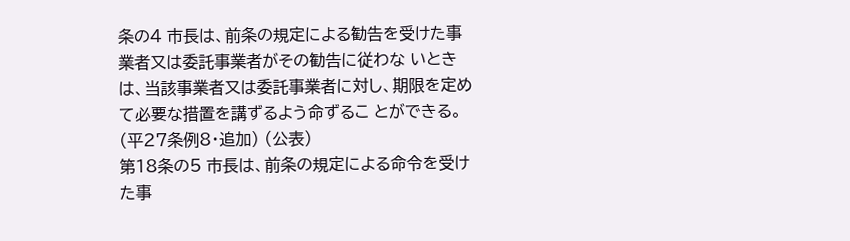条の4 市長は、前条の規定による勧告を受けた事業者又は委託事業者がその勧告に従わな いときは、当該事業者又は委託事業者に対し、期限を定めて必要な措置を講ずるよう命ずるこ とができる。
(平27条例8・追加) (公表)
第18条の5 市長は、前条の規定による命令を受けた事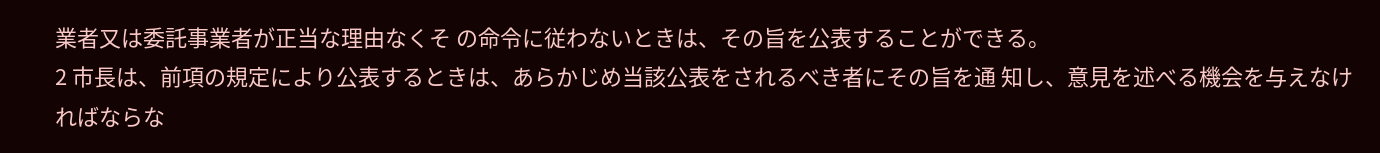業者又は委託事業者が正当な理由なくそ の命令に従わないときは、その旨を公表することができる。
2 市長は、前項の規定により公表するときは、あらかじめ当該公表をされるべき者にその旨を通 知し、意見を述べる機会を与えなければならな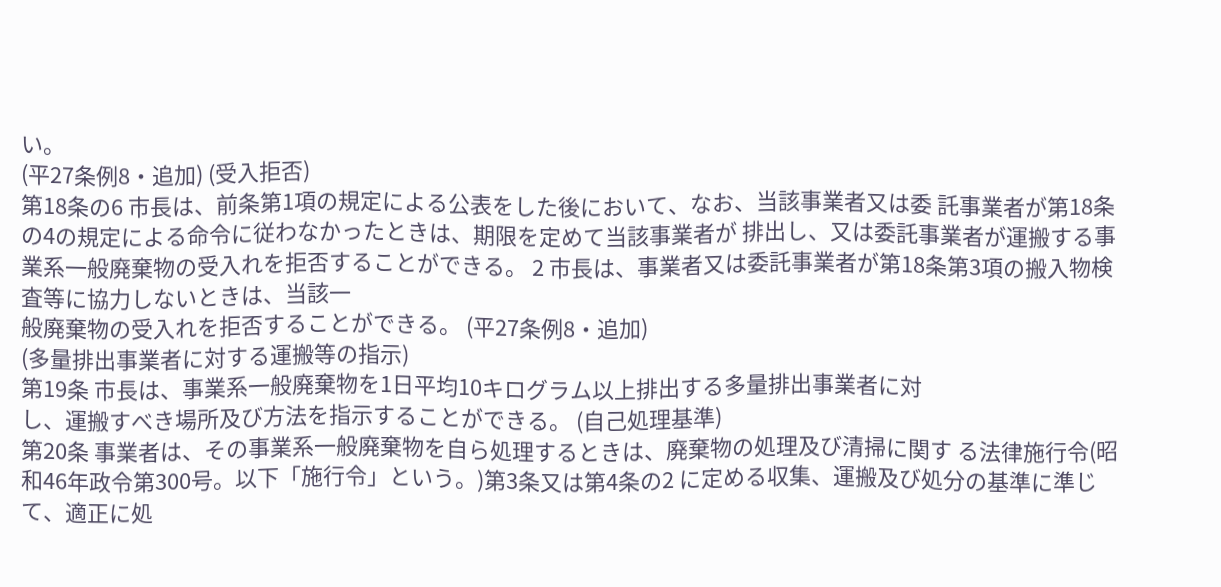い。
(平27条例8・追加) (受入拒否)
第18条の6 市長は、前条第1項の規定による公表をした後において、なお、当該事業者又は委 託事業者が第18条の4の規定による命令に従わなかったときは、期限を定めて当該事業者が 排出し、又は委託事業者が運搬する事業系一般廃棄物の受入れを拒否することができる。 2 市長は、事業者又は委託事業者が第18条第3項の搬入物検査等に協力しないときは、当該一
般廃棄物の受入れを拒否することができる。 (平27条例8・追加)
(多量排出事業者に対する運搬等の指示)
第19条 市長は、事業系一般廃棄物を1日平均10キログラム以上排出する多量排出事業者に対
し、運搬すべき場所及び方法を指示することができる。 (自己処理基準)
第20条 事業者は、その事業系一般廃棄物を自ら処理するときは、廃棄物の処理及び清掃に関す る法律施行令(昭和46年政令第300号。以下「施行令」という。)第3条又は第4条の2 に定める収集、運搬及び処分の基準に準じて、適正に処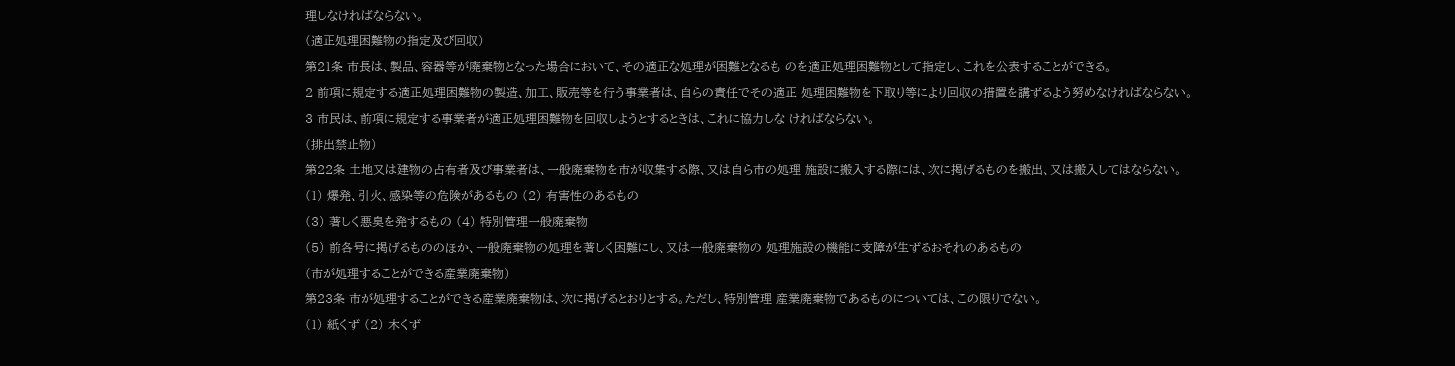理しなければならない。
(適正処理困難物の指定及び回収)
第21条 市長は、製品、容器等が廃棄物となった場合において、その適正な処理が困難となるも のを適正処理困難物として指定し、これを公表することができる。
2 前項に規定する適正処理困難物の製造、加工、販売等を行う事業者は、自らの責任でその適正 処理困難物を下取り等により回収の措置を講ずるよう努めなければならない。
3 市民は、前項に規定する事業者が適正処理困難物を回収しようとするときは、これに協力しな ければならない。
(排出禁止物)
第22条 土地又は建物の占有者及び事業者は、一般廃棄物を市が収集する際、又は自ら市の処理 施設に搬入する際には、次に掲げるものを搬出、又は搬入してはならない。
(1) 爆発、引火、感染等の危険があるもの (2) 有害性のあるもの
(3) 著しく悪臭を発するもの (4) 特別管理一般廃棄物
(5) 前各号に掲げるもののほか、一般廃棄物の処理を著しく困難にし、又は一般廃棄物の 処理施設の機能に支障が生ずるおそれのあるもの
(市が処理することができる産業廃棄物)
第23条 市が処理することができる産業廃棄物は、次に掲げるとおりとする。ただし、特別管理 産業廃棄物であるものについては、この限りでない。
(1) 紙くず (2) 木くず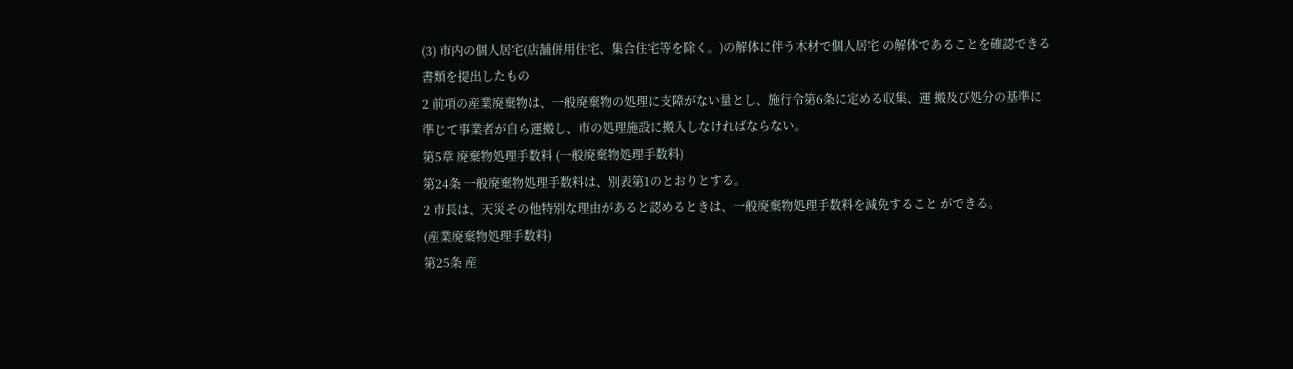(3) 市内の個人居宅(店舗併用住宅、集合住宅等を除く。)の解体に伴う木材で個人居宅 の解体であることを確認できる書類を提出したもの
2 前項の産業廃棄物は、一般廃棄物の処理に支障がない量とし、施行令第6条に定める収集、運 搬及び処分の基準に準じて事業者が自ら運搬し、市の処理施設に搬入しなければならない。
第5章 廃棄物処理手数料 (一般廃棄物処理手数料)
第24条 一般廃棄物処理手数料は、別表第1のとおりとする。
2 市長は、天災その他特別な理由があると認めるときは、一般廃棄物処理手数料を減免すること ができる。
(産業廃棄物処理手数料)
第25条 産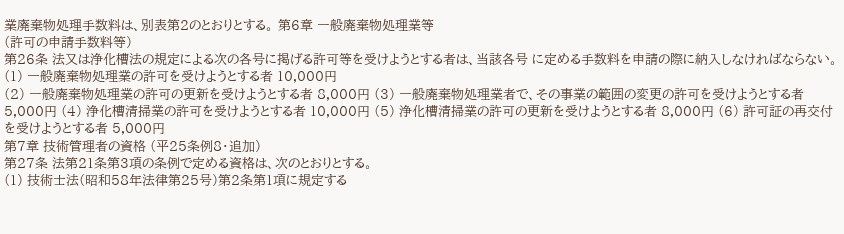業廃棄物処理手数料は、別表第2のとおりとする。 第6章 一般廃棄物処理業等
(許可の申請手数料等)
第26条 法又は浄化槽法の規定による次の各号に掲げる許可等を受けようとする者は、当該各号 に定める手数料を申請の際に納入しなければならない。
(1) 一般廃棄物処理業の許可を受けようとする者 10,000円
(2) 一般廃棄物処理業の許可の更新を受けようとする者 8,000円 (3) 一般廃棄物処理業者で、その事業の範囲の変更の許可を受けようとする者 5,000円 (4) 浄化槽清掃業の許可を受けようとする者 10,000円 (5) 浄化槽清掃業の許可の更新を受けようとする者 8,000円 (6) 許可証の再交付を受けようとする者 5,000円
第7章 技術管理者の資格 (平25条例8・追加)
第27条 法第21条第3項の条例で定める資格は、次のとおりとする。
(1) 技術士法(昭和58年法律第25号)第2条第1項に規定する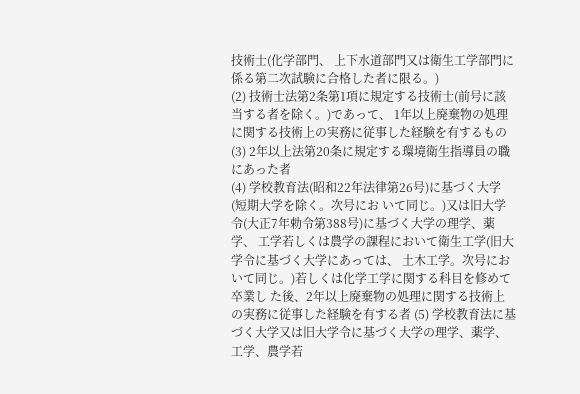技術士(化学部門、 上下水道部門又は衛生工学部門に係る第二次試験に合格した者に限る。)
(2) 技術士法第2条第1項に規定する技術士(前号に該当する者を除く。)であって、 1年以上廃棄物の処理に関する技術上の実務に従事した経験を有するもの
(3) 2年以上法第20条に規定する環境衛生指導員の職にあった者
(4) 学校教育法(昭和22年法律第26号)に基づく大学(短期大学を除く。次号にお いて同じ。)又は旧大学令(大正7年勅令第388号)に基づく大学の理学、薬学、 工学若しくは農学の課程において衛生工学(旧大学令に基づく大学にあっては、 土木工学。次号において同じ。)若しくは化学工学に関する科目を修めて卒業し た後、2年以上廃棄物の処理に関する技術上の実務に従事した経験を有する者 (5) 学校教育法に基づく大学又は旧大学令に基づく大学の理学、薬学、工学、農学若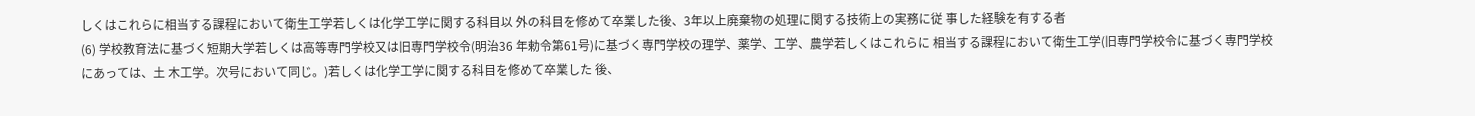しくはこれらに相当する課程において衛生工学若しくは化学工学に関する科目以 外の科目を修めて卒業した後、3年以上廃棄物の処理に関する技術上の実務に従 事した経験を有する者
(6) 学校教育法に基づく短期大学若しくは高等専門学校又は旧専門学校令(明治36 年勅令第61号)に基づく専門学校の理学、薬学、工学、農学若しくはこれらに 相当する課程において衛生工学(旧専門学校令に基づく専門学校にあっては、土 木工学。次号において同じ。)若しくは化学工学に関する科目を修めて卒業した 後、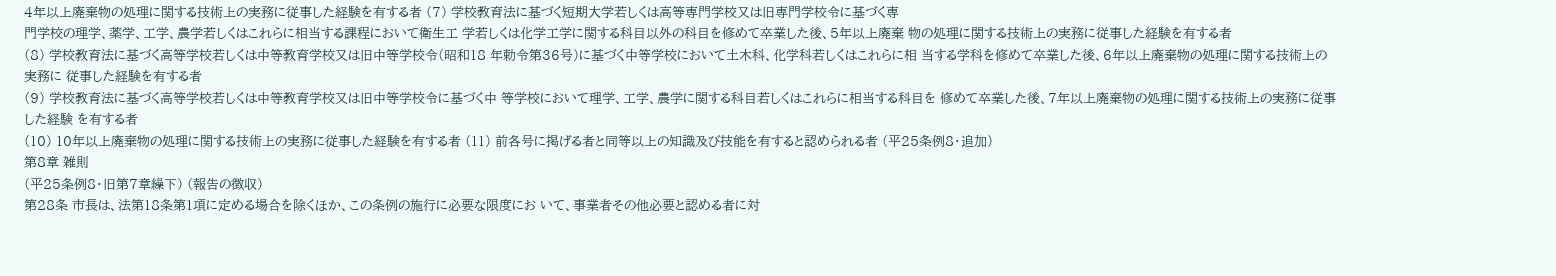4年以上廃棄物の処理に関する技術上の実務に従事した経験を有する者 (7) 学校教育法に基づく短期大学若しくは高等専門学校又は旧専門学校令に基づく専
門学校の理学、薬学、工学、農学若しくはこれらに相当する課程において衛生工 学若しくは化学工学に関する科目以外の科目を修めて卒業した後、5年以上廃棄 物の処理に関する技術上の実務に従事した経験を有する者
(8) 学校教育法に基づく高等学校若しくは中等教育学校又は旧中等学校令(昭和18 年勅令第36号)に基づく中等学校において土木科、化学科若しくはこれらに相 当する学科を修めて卒業した後、6年以上廃棄物の処理に関する技術上の実務に 従事した経験を有する者
(9) 学校教育法に基づく高等学校若しくは中等教育学校又は旧中等学校令に基づく中 等学校において理学、工学、農学に関する科目若しくはこれらに相当する科目を 修めて卒業した後、7年以上廃棄物の処理に関する技術上の実務に従事した経験 を有する者
(10) 10年以上廃棄物の処理に関する技術上の実務に従事した経験を有する者 (11) 前各号に掲げる者と同等以上の知識及び技能を有すると認められる者 (平25条例8・追加)
第8章 雑則
(平25条例8・旧第7章繰下) (報告の徴収)
第28条 市長は、法第18条第1項に定める場合を除くほか、この条例の施行に必要な限度にお いて、事業者その他必要と認める者に対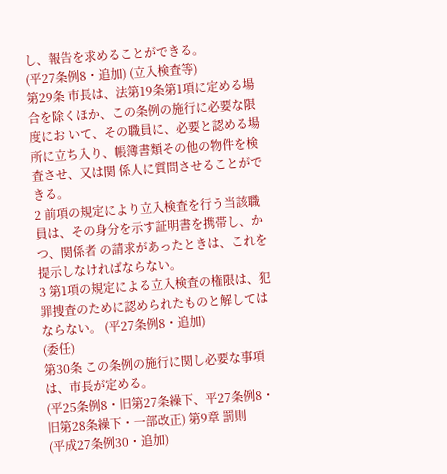し、報告を求めることができる。
(平27条例8・追加) (立入検査等)
第29条 市長は、法第19条第1項に定める場合を除くほか、この条例の施行に必要な限度にお いて、その職員に、必要と認める場所に立ち入り、帳簿書類その他の物件を検査させ、又は関 係人に質問させることができる。
2 前項の規定により立入検査を行う当該職員は、その身分を示す証明書を携帯し、かつ、関係者 の請求があったときは、これを提示しなければならない。
3 第1項の規定による立入検査の権限は、犯罪捜査のために認められたものと解してはならない。 (平27条例8・追加)
(委任)
第30条 この条例の施行に関し必要な事項は、市長が定める。
(平25条例8・旧第27条繰下、平27条例8・旧第28条繰下・一部改正) 第9章 罰則
(平成27条例30・追加)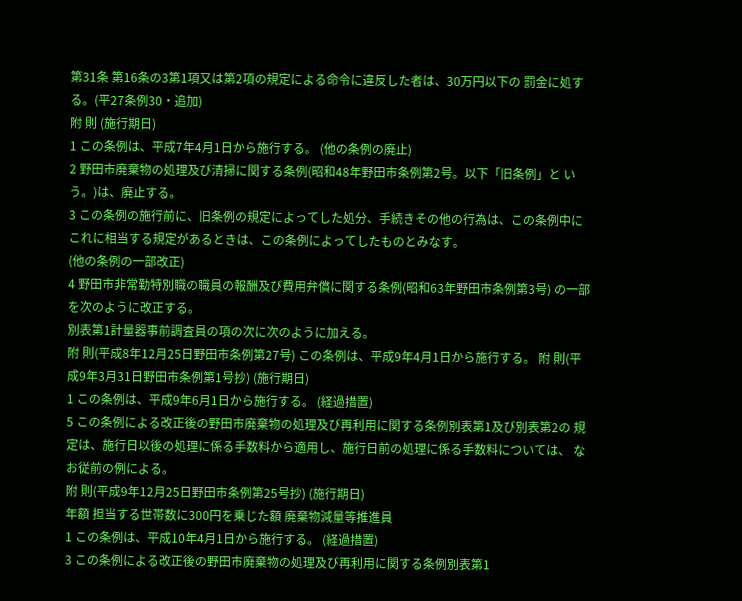第31条 第16条の3第1項又は第2項の規定による命令に違反した者は、30万円以下の 罰金に処する。(平27条例30・追加)
附 則 (施行期日)
1 この条例は、平成7年4月1日から施行する。 (他の条例の廃止)
2 野田市廃棄物の処理及び清掃に関する条例(昭和48年野田市条例第2号。以下「旧条例」と いう。)は、廃止する。
3 この条例の施行前に、旧条例の規定によってした処分、手続きその他の行為は、この条例中に これに相当する規定があるときは、この条例によってしたものとみなす。
(他の条例の一部改正)
4 野田市非常勤特別職の職員の報酬及び費用弁償に関する条例(昭和63年野田市条例第3号) の一部を次のように改正する。
別表第1計量器事前調査員の項の次に次のように加える。
附 則(平成8年12月25日野田市条例第27号) この条例は、平成9年4月1日から施行する。 附 則(平成9年3月31日野田市条例第1号抄) (施行期日)
1 この条例は、平成9年6月1日から施行する。 (経過措置)
5 この条例による改正後の野田市廃棄物の処理及び再利用に関する条例別表第1及び別表第2の 規定は、施行日以後の処理に係る手数料から適用し、施行日前の処理に係る手数料については、 なお従前の例による。
附 則(平成9年12月25日野田市条例第25号抄) (施行期日)
年額 担当する世帯数に300円を乗じた額 廃棄物減量等推進員
1 この条例は、平成10年4月1日から施行する。 (経過措置)
3 この条例による改正後の野田市廃棄物の処理及び再利用に関する条例別表第1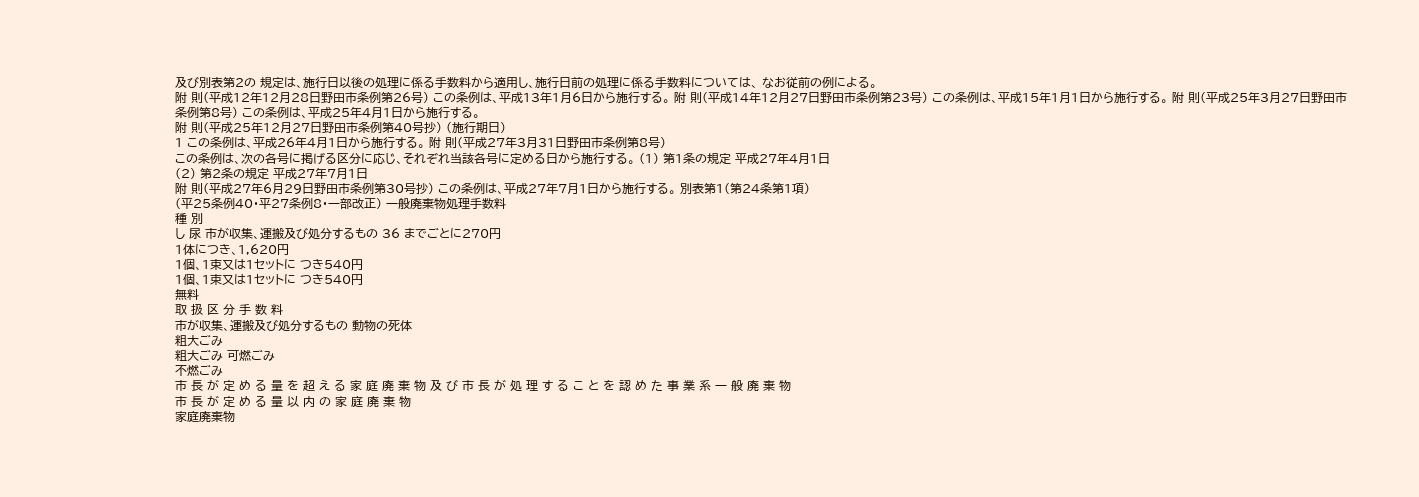及び別表第2の 規定は、施行日以後の処理に係る手数料から適用し、施行日前の処理に係る手数料については、 なお従前の例による。
附 則(平成12年12月28日野田市条例第26号) この条例は、平成13年1月6日から施行する。 附 則(平成14年12月27日野田市条例第23号) この条例は、平成15年1月1日から施行する。 附 則(平成25年3月27日野田市条例第8号) この条例は、平成25年4月1日から施行する。
附 則(平成25年12月27日野田市条例第40号抄) (施行期日)
1 この条例は、平成26年4月1日から施行する。 附 則(平成27年3月31日野田市条例第8号)
この条例は、次の各号に掲げる区分に応じ、それぞれ当該各号に定める日から施行する。 (1) 第1条の規定 平成27年4月1日
(2) 第2条の規定 平成27年7月1日
附 則(平成27年6月29日野田市条例第30号抄) この条例は、平成27年7月1日から施行する。 別表第1(第24条第1項)
(平25条例40・平27条例8・一部改正) 一般廃棄物処理手数料
種 別
し 尿 市が収集、運搬及び処分するもの 36 までごとに270円
1体につき、1,620円
1個、1束又は1セットに つき540円
1個、1束又は1セットに つき540円
無料
取 扱 区 分 手 数 料
市が収集、運搬及び処分するもの 動物の死体
粗大ごみ
粗大ごみ 可燃ごみ
不燃ごみ
市 長 が 定 め る 量 を 超 え る 家 庭 廃 棄 物 及 び 市 長 が 処 理 す る こ と を 認 め た 事 業 系 一 般 廃 棄 物
市 長 が 定 め る 量 以 内 の 家 庭 廃 棄 物
家庭廃棄物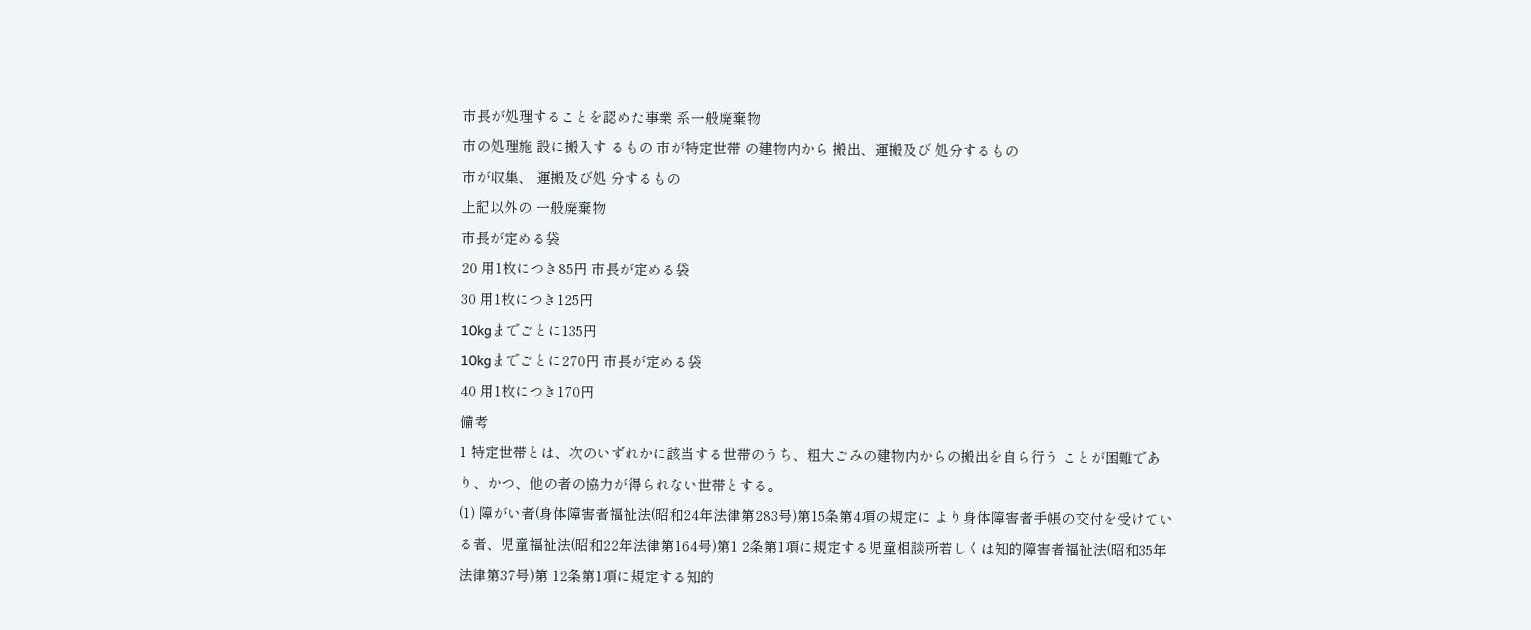市長が処理することを認めた事業 系一般廃棄物
市の処理施 設に搬入す るもの 市が特定世帯 の建物内から 搬出、運搬及び 処分するもの
市が収集、 運搬及び処 分するもの
上記以外の 一般廃棄物
市長が定める袋
20 用1枚につき85円 市長が定める袋
30 用1枚につき125円
10kgまでごとに135円
10kgまでごとに270円 市長が定める袋
40 用1枚につき170円
備考
1 特定世帯とは、次のいずれかに該当する世帯のうち、粗大ごみの建物内からの搬出を自ら行う ことが困難であり、かつ、他の者の協力が得られない世帯とする。
(1) 障がい者(身体障害者福祉法(昭和24年法律第283号)第15条第4項の規定に より身体障害者手帳の交付を受けている者、児童福祉法(昭和22年法律第164号)第1 2条第1項に規定する児童相談所若しくは知的障害者福祉法(昭和35年法律第37号)第 12条第1項に規定する知的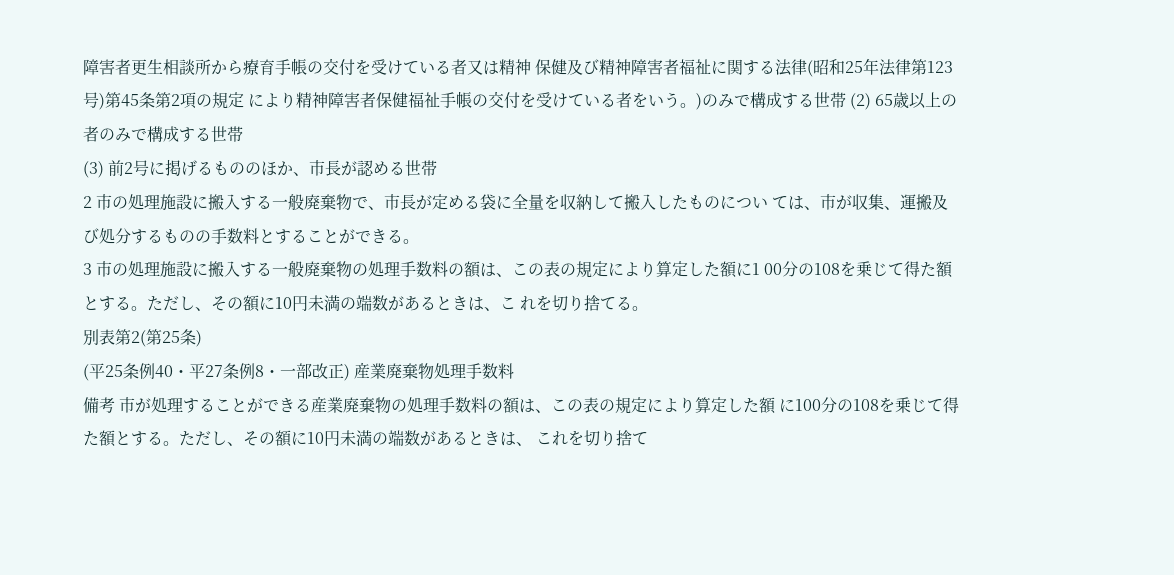障害者更生相談所から療育手帳の交付を受けている者又は精神 保健及び精神障害者福祉に関する法律(昭和25年法律第123号)第45条第2項の規定 により精神障害者保健福祉手帳の交付を受けている者をいう。)のみで構成する世帯 (2) 65歳以上の者のみで構成する世帯
(3) 前2号に掲げるもののほか、市長が認める世帯
2 市の処理施設に搬入する一般廃棄物で、市長が定める袋に全量を収納して搬入したものについ ては、市が収集、運搬及び処分するものの手数料とすることができる。
3 市の処理施設に搬入する一般廃棄物の処理手数料の額は、この表の規定により算定した額に1 00分の108を乗じて得た額とする。ただし、その額に10円未満の端数があるときは、こ れを切り捨てる。
別表第2(第25条)
(平25条例40・平27条例8・一部改正) 産業廃棄物処理手数料
備考 市が処理することができる産業廃棄物の処理手数料の額は、この表の規定により算定した額 に100分の108を乗じて得た額とする。ただし、その額に10円未満の端数があるときは、 これを切り捨て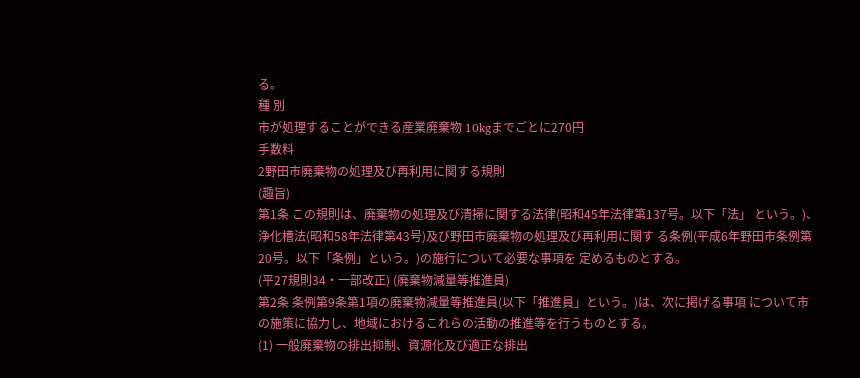る。
種 別
市が処理することができる産業廃棄物 10kgまでごとに270円
手数料
2野田市廃棄物の処理及び再利用に関する規則
(趣旨)
第1条 この規則は、廃棄物の処理及び清掃に関する法律(昭和45年法律第137号。以下「法」 という。)、浄化槽法(昭和58年法律第43号)及び野田市廃棄物の処理及び再利用に関す る条例(平成6年野田市条例第20号。以下「条例」という。)の施行について必要な事項を 定めるものとする。
(平27規則34・一部改正) (廃棄物減量等推進員)
第2条 条例第9条第1項の廃棄物減量等推進員(以下「推進員」という。)は、次に掲げる事項 について市の施策に協力し、地域におけるこれらの活動の推進等を行うものとする。
(1) 一般廃棄物の排出抑制、資源化及び適正な排出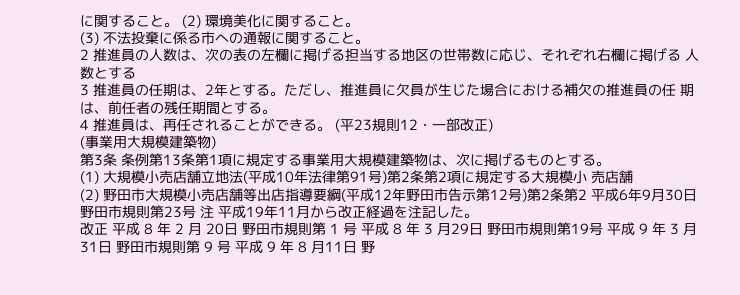に関すること。 (2) 環境美化に関すること。
(3) 不法投棄に係る市への通報に関すること。
2 推進員の人数は、次の表の左欄に掲げる担当する地区の世帯数に応じ、それぞれ右欄に掲げる 人数とする
3 推進員の任期は、2年とする。ただし、推進員に欠員が生じた場合における補欠の推進員の任 期は、前任者の残任期間とする。
4 推進員は、再任されることができる。 (平23規則12・一部改正)
(事業用大規模建築物)
第3条 条例第13条第1項に規定する事業用大規模建築物は、次に掲げるものとする。
(1) 大規模小売店舗立地法(平成10年法律第91号)第2条第2項に規定する大規模小 売店舗
(2) 野田市大規模小売店舗等出店指導要綱(平成12年野田市告示第12号)第2条第2 平成6年9月30日
野田市規則第23号 注 平成19年11月から改正経過を注記した。
改正 平成 8 年 2 月 20日 野田市規則第 1 号 平成 8 年 3 月29日 野田市規則第19号 平成 9 年 3 月31日 野田市規則第 9 号 平成 9 年 8 月11日 野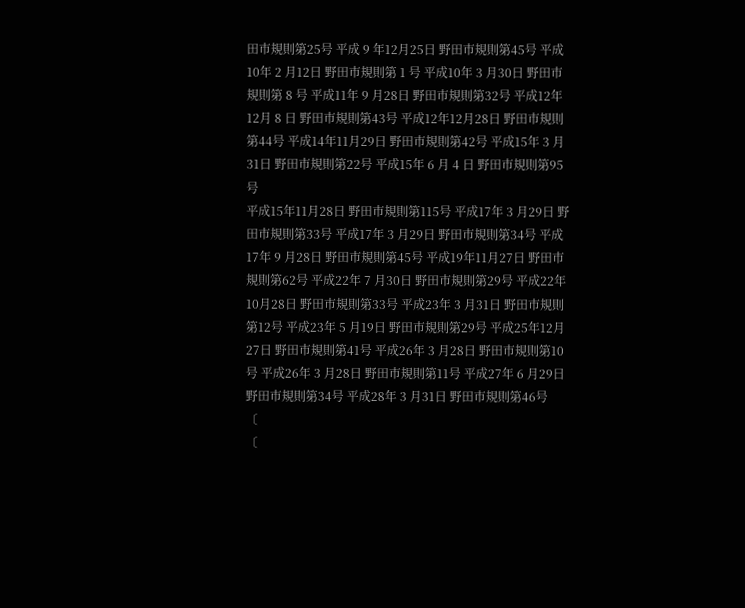田市規則第25号 平成 9 年12月25日 野田市規則第45号 平成10年 2 月12日 野田市規則第 1 号 平成10年 3 月30日 野田市規則第 8 号 平成11年 9 月28日 野田市規則第32号 平成12年12月 8 日 野田市規則第43号 平成12年12月28日 野田市規則第44号 平成14年11月29日 野田市規則第42号 平成15年 3 月31日 野田市規則第22号 平成15年 6 月 4 日 野田市規則第95号
平成15年11月28日 野田市規則第115号 平成17年 3 月29日 野田市規則第33号 平成17年 3 月29日 野田市規則第34号 平成17年 9 月28日 野田市規則第45号 平成19年11月27日 野田市規則第62号 平成22年 7 月30日 野田市規則第29号 平成22年10月28日 野田市規則第33号 平成23年 3 月31日 野田市規則第12号 平成23年 5 月19日 野田市規則第29号 平成25年12月27日 野田市規則第41号 平成26年 3 月28日 野田市規則第10号 平成26年 3 月28日 野田市規則第11号 平成27年 6 月29日 野田市規則第34号 平成28年 3 月31日 野田市規則第46号
〔
〔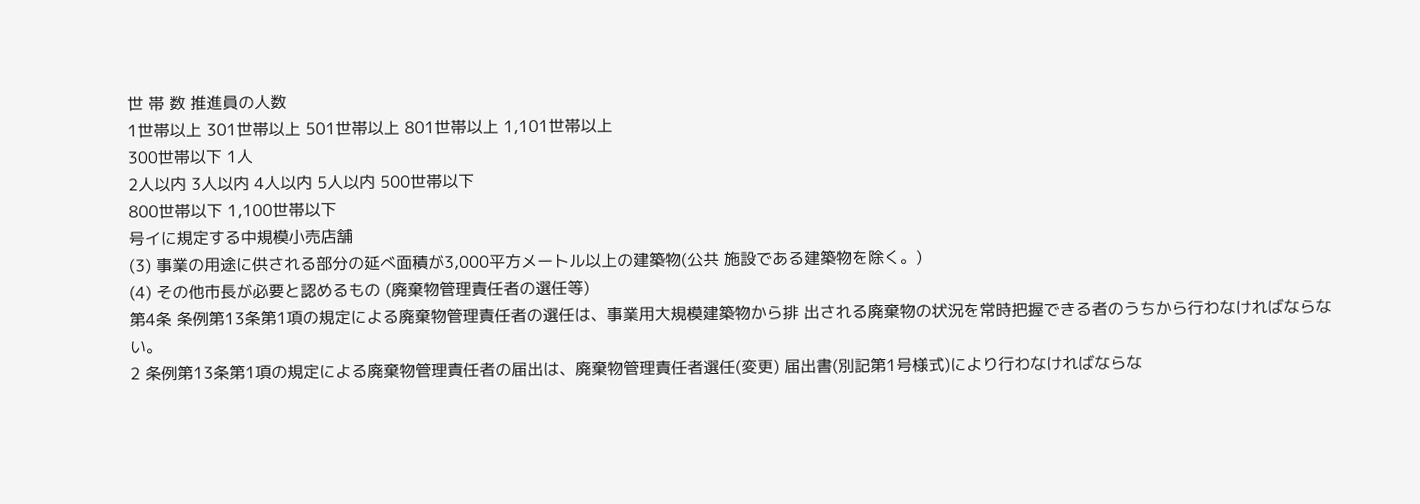世 帯 数 推進員の人数
1世帯以上 301世帯以上 501世帯以上 801世帯以上 1,101世帯以上
300世帯以下 1人
2人以内 3人以内 4人以内 5人以内 500世帯以下
800世帯以下 1,100世帯以下
号イに規定する中規模小売店舗
(3) 事業の用途に供される部分の延べ面積が3,000平方メートル以上の建築物(公共 施設である建築物を除く。)
(4) その他市長が必要と認めるもの (廃棄物管理責任者の選任等)
第4条 条例第13条第1項の規定による廃棄物管理責任者の選任は、事業用大規模建築物から排 出される廃棄物の状況を常時把握できる者のうちから行わなければならない。
2 条例第13条第1項の規定による廃棄物管理責任者の届出は、廃棄物管理責任者選任(変更) 届出書(別記第1号様式)により行わなければならな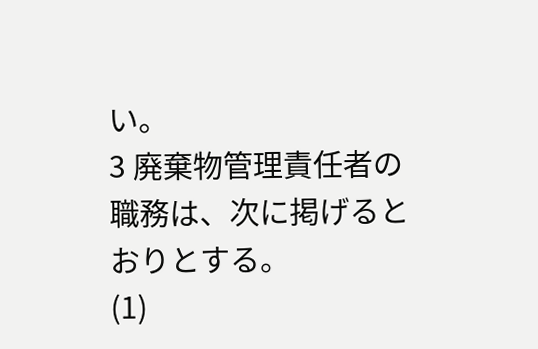い。
3 廃棄物管理責任者の職務は、次に掲げるとおりとする。
(1)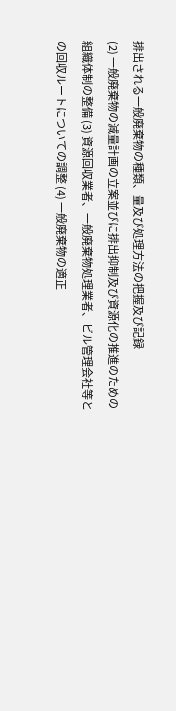排出される一般廃棄物の種類、量及び処理方法の把握及び記録
(2) 一般廃棄物の減量計画の立案並びに排出抑制及び資源化の推進のための組織体制の整備 (3) 資源回収業者、一般廃棄物処理業者、ビル管理会社等との回収ルートについての調整 (4) 一般廃棄物の適正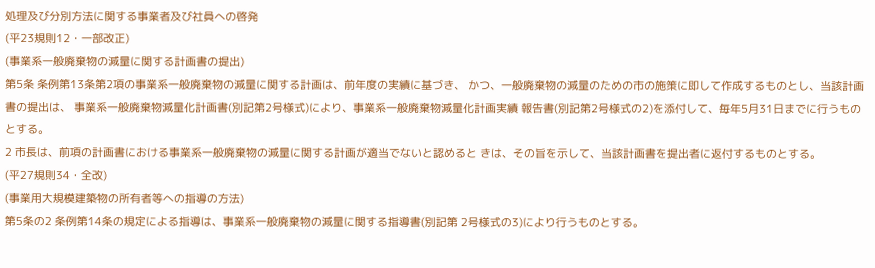処理及び分別方法に関する事業者及び社員への啓発
(平23規則12・一部改正)
(事業系一般廃棄物の減量に関する計画書の提出)
第5条 条例第13条第2項の事業系一般廃棄物の減量に関する計画は、前年度の実績に基づき、 かつ、一般廃棄物の減量のための市の施策に即して作成するものとし、当該計画書の提出は、 事業系一般廃棄物減量化計画書(別記第2号様式)により、事業系一般廃棄物減量化計画実績 報告書(別記第2号様式の2)を添付して、毎年5月31日までに行うものとする。
2 市長は、前項の計画書における事業系一般廃棄物の減量に関する計画が適当でないと認めると きは、その旨を示して、当該計画書を提出者に返付するものとする。
(平27規則34・全改)
(事業用大規模建築物の所有者等への指導の方法)
第5条の2 条例第14条の規定による指導は、事業系一般廃棄物の減量に関する指導書(別記第 2号様式の3)により行うものとする。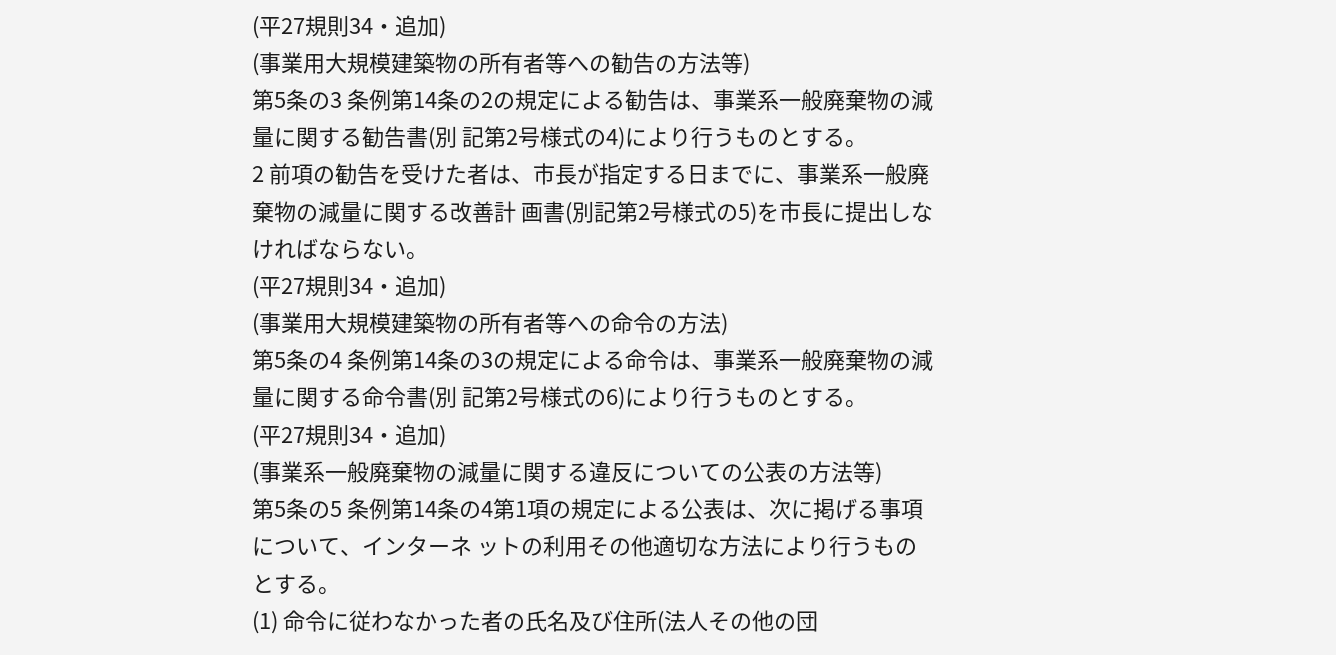(平27規則34・追加)
(事業用大規模建築物の所有者等への勧告の方法等)
第5条の3 条例第14条の2の規定による勧告は、事業系一般廃棄物の減量に関する勧告書(別 記第2号様式の4)により行うものとする。
2 前項の勧告を受けた者は、市長が指定する日までに、事業系一般廃棄物の減量に関する改善計 画書(別記第2号様式の5)を市長に提出しなければならない。
(平27規則34・追加)
(事業用大規模建築物の所有者等への命令の方法)
第5条の4 条例第14条の3の規定による命令は、事業系一般廃棄物の減量に関する命令書(別 記第2号様式の6)により行うものとする。
(平27規則34・追加)
(事業系一般廃棄物の減量に関する違反についての公表の方法等)
第5条の5 条例第14条の4第1項の規定による公表は、次に掲げる事項について、インターネ ットの利用その他適切な方法により行うものとする。
(1) 命令に従わなかった者の氏名及び住所(法人その他の団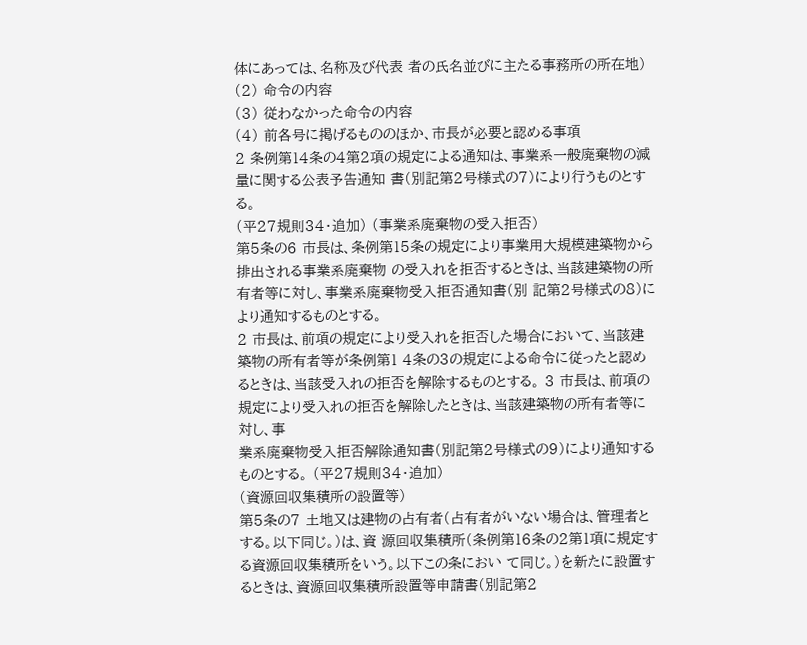体にあっては、名称及び代表 者の氏名並びに主たる事務所の所在地)
(2) 命令の内容
(3) 従わなかった命令の内容
(4) 前各号に掲げるもののほか、市長が必要と認める事項
2 条例第14条の4第2項の規定による通知は、事業系一般廃棄物の減量に関する公表予告通知 書(別記第2号様式の7)により行うものとする。
(平27規則34・追加) (事業系廃棄物の受入拒否)
第5条の6 市長は、条例第15条の規定により事業用大規模建築物から排出される事業系廃棄物 の受入れを拒否するときは、当該建築物の所有者等に対し、事業系廃棄物受入拒否通知書(別 記第2号様式の8)により通知するものとする。
2 市長は、前項の規定により受入れを拒否した場合において、当該建築物の所有者等が条例第1 4条の3の規定による命令に従ったと認めるときは、当該受入れの拒否を解除するものとする。 3 市長は、前項の規定により受入れの拒否を解除したときは、当該建築物の所有者等に対し、事
業系廃棄物受入拒否解除通知書(別記第2号様式の9)により通知するものとする。 (平27規則34・追加)
(資源回収集積所の設置等)
第5条の7 土地又は建物の占有者(占有者がいない場合は、管理者とする。以下同じ。)は、資 源回収集積所(条例第16条の2第1項に規定する資源回収集積所をいう。以下この条におい て同じ。)を新たに設置するときは、資源回収集積所設置等申請書(別記第2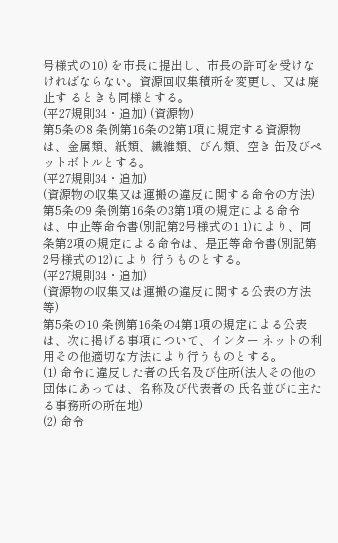号様式の10) を市長に提出し、市長の許可を受けなければならない。資源回収集積所を変更し、又は廃止す るときも同様とする。
(平27規則34・追加) (資源物)
第5条の8 条例第16条の2第1項に規定する資源物は、金属類、紙類、繊維類、びん類、空き 缶及びペットボトルとする。
(平27規則34・追加)
(資源物の収集又は運搬の違反に関する命令の方法)
第5条の9 条例第16条の3第1項の規定による命令は、中止等命令書(別記第2号様式の1 1)により、同条第2項の規定による命令は、是正等命令書(別記第2号様式の12)により 行うものとする。
(平27規則34・追加)
(資源物の収集又は運搬の違反に関する公表の方法等)
第5条の10 条例第16条の4第1項の規定による公表は、次に掲げる事項について、インター ネットの利用その他適切な方法により行うものとする。
(1) 命令に違反した者の氏名及び住所(法人その他の団体にあっては、名称及び代表者の 氏名並びに主たる事務所の所在地)
(2) 命令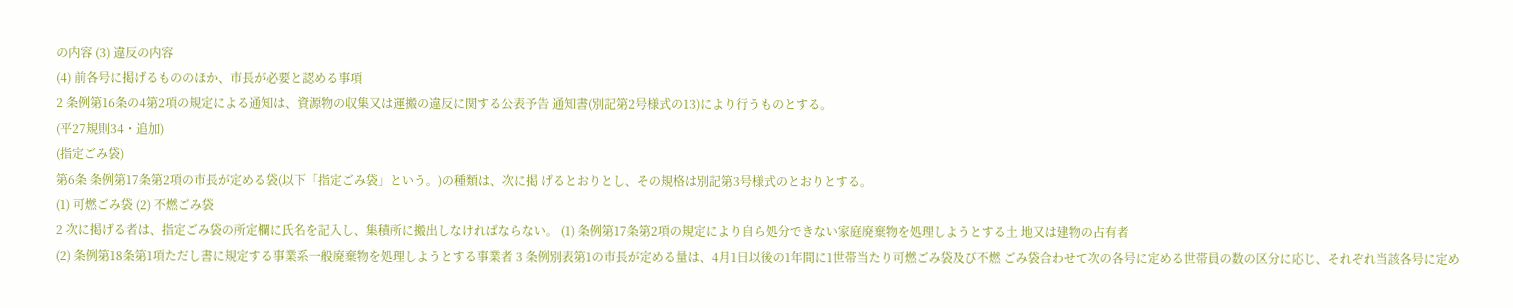の内容 (3) 違反の内容
(4) 前各号に掲げるもののほか、市長が必要と認める事項
2 条例第16条の4第2項の規定による通知は、資源物の収集又は運搬の違反に関する公表予告 通知書(別記第2号様式の13)により行うものとする。
(平27規則34・追加)
(指定ごみ袋)
第6条 条例第17条第2項の市長が定める袋(以下「指定ごみ袋」という。)の種類は、次に掲 げるとおりとし、その規格は別記第3号様式のとおりとする。
(1) 可燃ごみ袋 (2) 不燃ごみ袋
2 次に掲げる者は、指定ごみ袋の所定欄に氏名を記入し、集積所に搬出しなければならない。 (1) 条例第17条第2項の規定により自ら処分できない家庭廃棄物を処理しようとする土 地又は建物の占有者
(2) 条例第18条第1項ただし書に規定する事業系一般廃棄物を処理しようとする事業者 3 条例別表第1の市長が定める量は、4月1日以後の1年間に1世帯当たり可燃ごみ袋及び不燃 ごみ袋合わせて次の各号に定める世帯員の数の区分に応じ、それぞれ当該各号に定め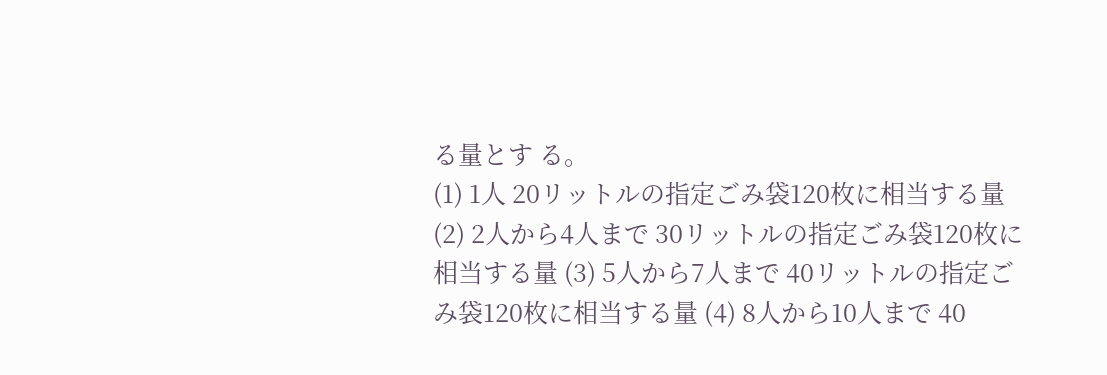る量とす る。
(1) 1人 20リットルの指定ごみ袋120枚に相当する量
(2) 2人から4人まで 30リットルの指定ごみ袋120枚に相当する量 (3) 5人から7人まで 40リットルの指定ごみ袋120枚に相当する量 (4) 8人から10人まで 40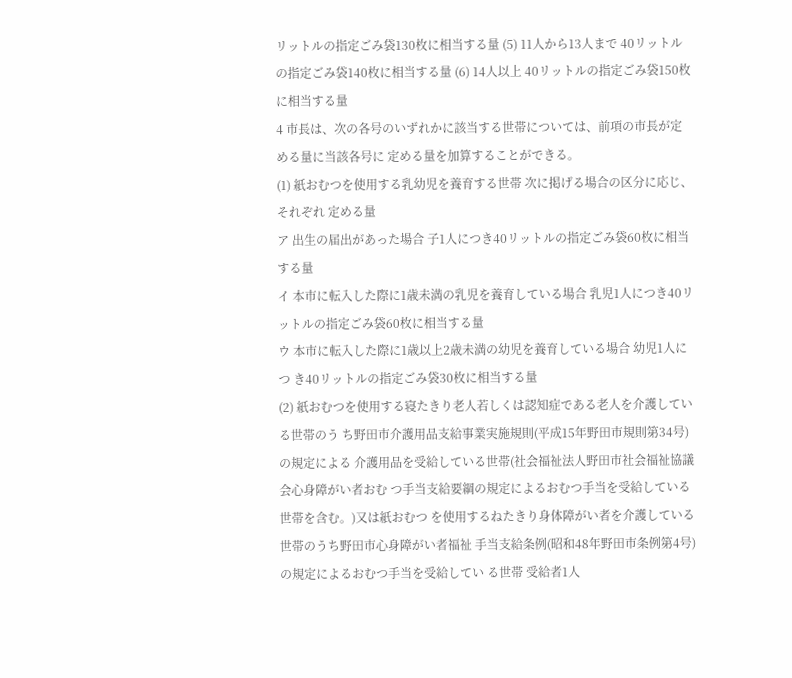リットルの指定ごみ袋130枚に相当する量 (5) 11人から13人まで 40リットルの指定ごみ袋140枚に相当する量 (6) 14人以上 40リットルの指定ごみ袋150枚に相当する量
4 市長は、次の各号のいずれかに該当する世帯については、前項の市長が定める量に当該各号に 定める量を加算することができる。
(1) 紙おむつを使用する乳幼児を養育する世帯 次に掲げる場合の区分に応じ、それぞれ 定める量
ア 出生の届出があった場合 子1人につき40リットルの指定ごみ袋60枚に相当 する量
イ 本市に転入した際に1歳未満の乳児を養育している場合 乳児1人につき40リ ットルの指定ごみ袋60枚に相当する量
ウ 本市に転入した際に1歳以上2歳未満の幼児を養育している場合 幼児1人につ き40リットルの指定ごみ袋30枚に相当する量
(2) 紙おむつを使用する寝たきり老人若しくは認知症である老人を介護している世帯のう ち野田市介護用品支給事業実施規則(平成15年野田市規則第34号)の規定による 介護用品を受給している世帯(社会福祉法人野田市社会福祉協議会心身障がい者おむ つ手当支給要綱の規定によるおむつ手当を受給している世帯を含む。)又は紙おむつ を使用するねたきり身体障がい者を介護している世帯のうち野田市心身障がい者福祉 手当支給条例(昭和48年野田市条例第4号)の規定によるおむつ手当を受給してい る世帯 受給者1人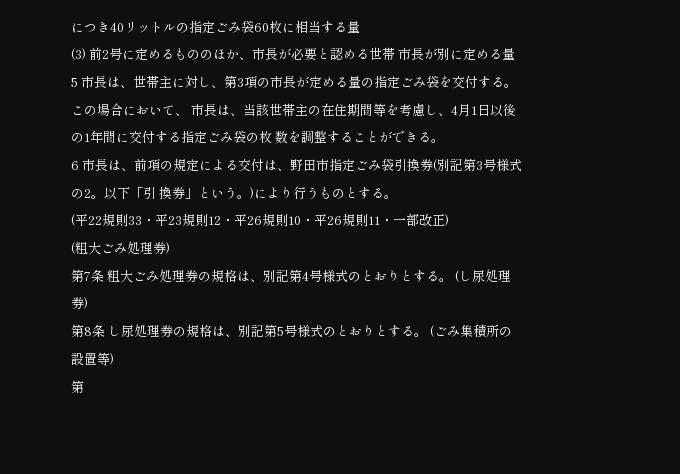につき40リットルの指定ごみ袋60枚に相当する量
(3) 前2号に定めるもののほか、市長が必要と認める世帯 市長が別に定める量
5 市長は、世帯主に対し、第3項の市長が定める量の指定ごみ袋を交付する。この場合において、 市長は、当該世帯主の在住期間等を考慮し、4月1日以後の1年間に交付する指定ごみ袋の枚 数を調整することができる。
6 市長は、前項の規定による交付は、野田市指定ごみ袋引換券(別記第3号様式の2。以下「引 換券」という。)により行うものとする。
(平22規則33・平23規則12・平26規則10・平26規則11・一部改正)
(粗大ごみ処理券)
第7条 粗大ごみ処理券の規格は、別記第4号様式のとおりとする。 (し尿処理券)
第8条 し尿処理券の規格は、別記第5号様式のとおりとする。 (ごみ集積所の設置等)
第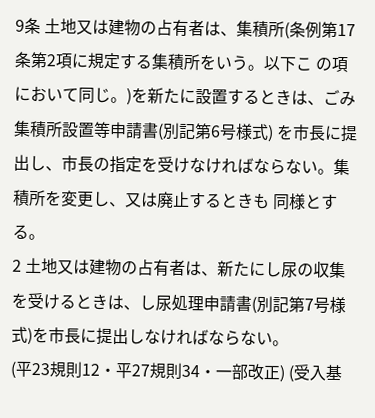9条 土地又は建物の占有者は、集積所(条例第17条第2項に規定する集積所をいう。以下こ の項において同じ。)を新たに設置するときは、ごみ集積所設置等申請書(別記第6号様式) を市長に提出し、市長の指定を受けなければならない。集積所を変更し、又は廃止するときも 同様とする。
2 土地又は建物の占有者は、新たにし尿の収集を受けるときは、し尿処理申請書(別記第7号様 式)を市長に提出しなければならない。
(平23規則12・平27規則34・一部改正) (受入基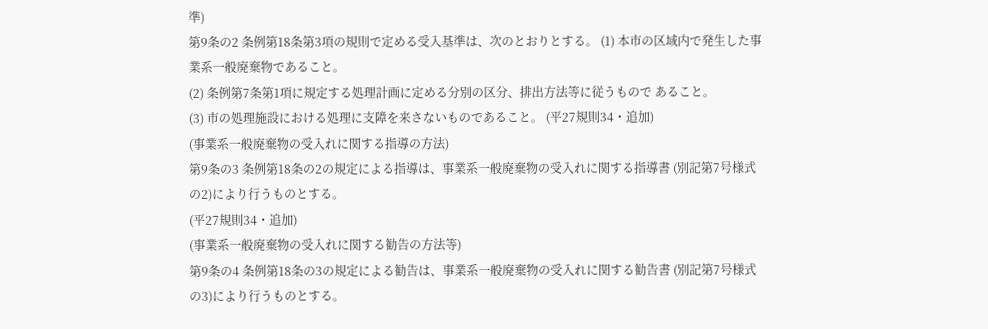準)
第9条の2 条例第18条第3項の規則で定める受入基準は、次のとおりとする。 (1) 本市の区域内で発生した事業系一般廃棄物であること。
(2) 条例第7条第1項に規定する処理計画に定める分別の区分、排出方法等に従うもので あること。
(3) 市の処理施設における処理に支障を来さないものであること。 (平27規則34・追加)
(事業系一般廃棄物の受入れに関する指導の方法)
第9条の3 条例第18条の2の規定による指導は、事業系一般廃棄物の受入れに関する指導書 (別記第7号様式の2)により行うものとする。
(平27規則34・追加)
(事業系一般廃棄物の受入れに関する勧告の方法等)
第9条の4 条例第18条の3の規定による勧告は、事業系一般廃棄物の受入れに関する勧告書 (別記第7号様式の3)により行うものとする。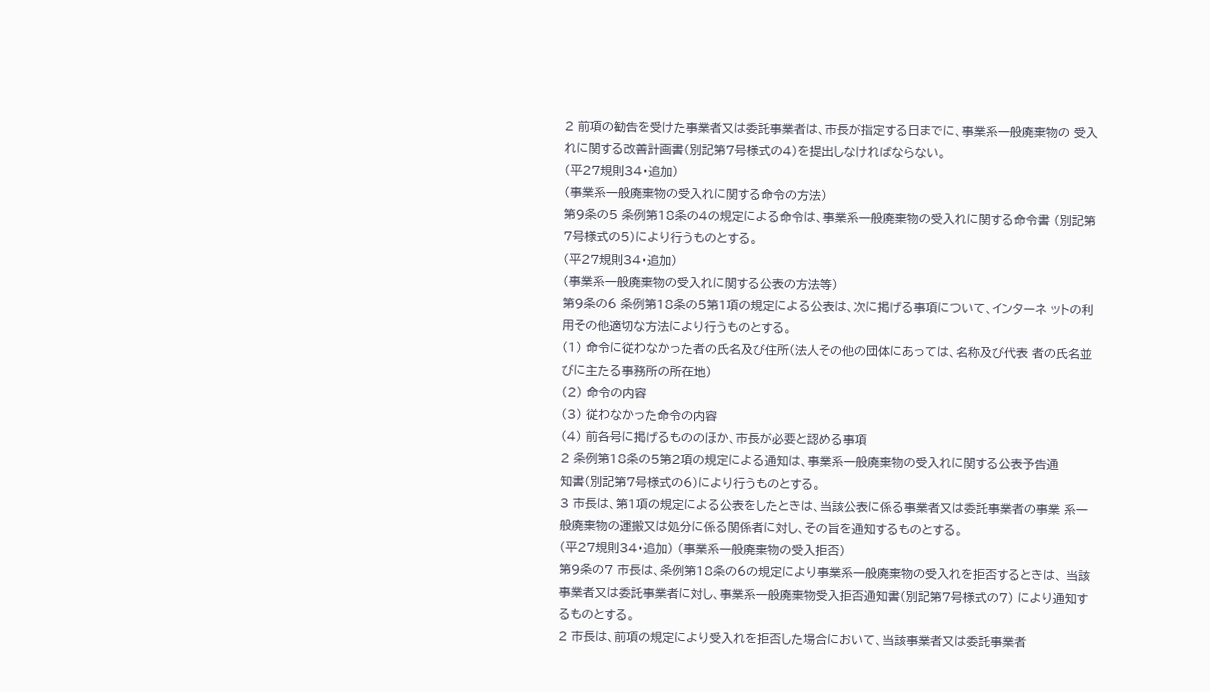2 前項の勧告を受けた事業者又は委託事業者は、市長が指定する日までに、事業系一般廃棄物の 受入れに関する改善計画書(別記第7号様式の4)を提出しなければならない。
(平27規則34・追加)
(事業系一般廃棄物の受入れに関する命令の方法)
第9条の5 条例第18条の4の規定による命令は、事業系一般廃棄物の受入れに関する命令書 (別記第7号様式の5)により行うものとする。
(平27規則34・追加)
(事業系一般廃棄物の受入れに関する公表の方法等)
第9条の6 条例第18条の5第1項の規定による公表は、次に掲げる事項について、インターネ ットの利用その他適切な方法により行うものとする。
(1) 命令に従わなかった者の氏名及び住所(法人その他の団体にあっては、名称及び代表 者の氏名並びに主たる事務所の所在地)
(2) 命令の内容
(3) 従わなかった命令の内容
(4) 前各号に掲げるもののほか、市長が必要と認める事項
2 条例第18条の5第2項の規定による通知は、事業系一般廃棄物の受入れに関する公表予告通
知書(別記第7号様式の6)により行うものとする。
3 市長は、第1項の規定による公表をしたときは、当該公表に係る事業者又は委託事業者の事業 系一般廃棄物の運搬又は処分に係る関係者に対し、その旨を通知するものとする。
(平27規則34・追加) (事業系一般廃棄物の受入拒否)
第9条の7 市長は、条例第18条の6の規定により事業系一般廃棄物の受入れを拒否するときは、 当該事業者又は委託事業者に対し、事業系一般廃棄物受入拒否通知書(別記第7号様式の7) により通知するものとする。
2 市長は、前項の規定により受入れを拒否した場合において、当該事業者又は委託事業者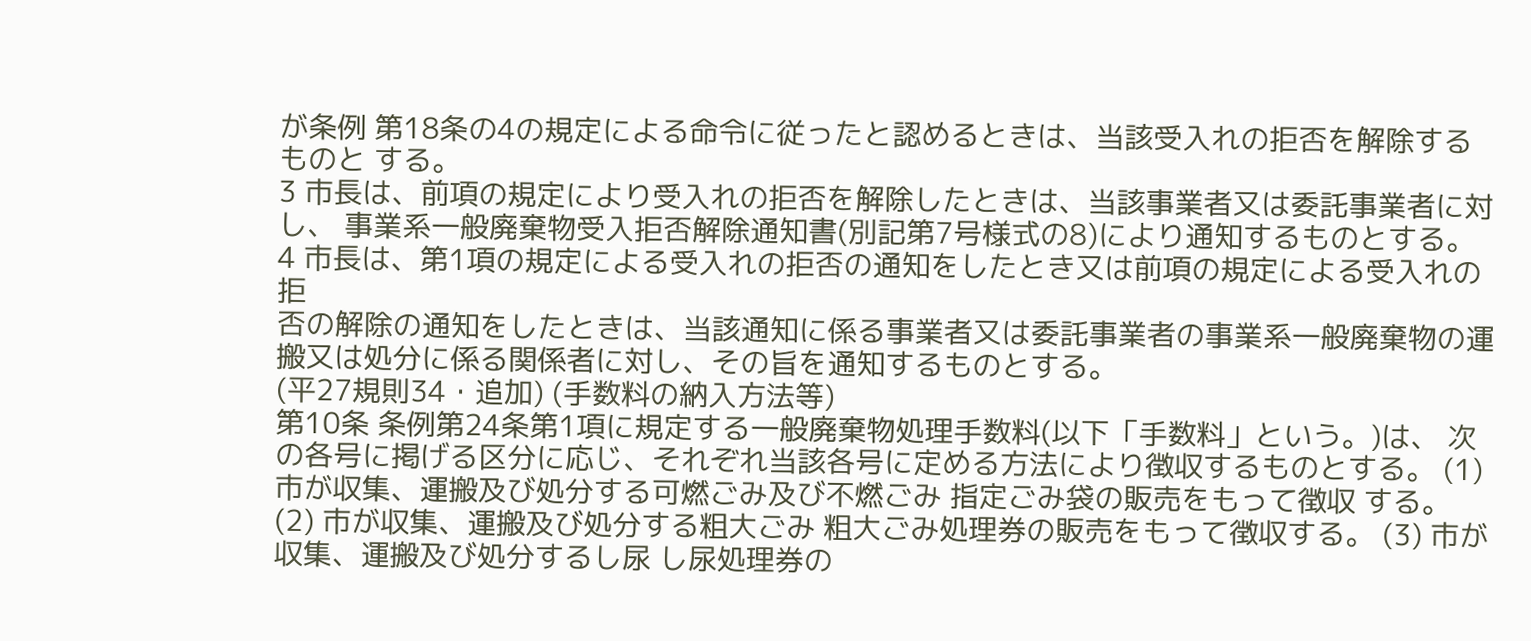が条例 第18条の4の規定による命令に従ったと認めるときは、当該受入れの拒否を解除するものと する。
3 市長は、前項の規定により受入れの拒否を解除したときは、当該事業者又は委託事業者に対し、 事業系一般廃棄物受入拒否解除通知書(別記第7号様式の8)により通知するものとする。 4 市長は、第1項の規定による受入れの拒否の通知をしたとき又は前項の規定による受入れの拒
否の解除の通知をしたときは、当該通知に係る事業者又は委託事業者の事業系一般廃棄物の運 搬又は処分に係る関係者に対し、その旨を通知するものとする。
(平27規則34・追加) (手数料の納入方法等)
第10条 条例第24条第1項に規定する一般廃棄物処理手数料(以下「手数料」という。)は、 次の各号に掲げる区分に応じ、それぞれ当該各号に定める方法により徴収するものとする。 (1) 市が収集、運搬及び処分する可燃ごみ及び不燃ごみ 指定ごみ袋の販売をもって徴収 する。
(2) 市が収集、運搬及び処分する粗大ごみ 粗大ごみ処理券の販売をもって徴収する。 (3) 市が収集、運搬及び処分するし尿 し尿処理券の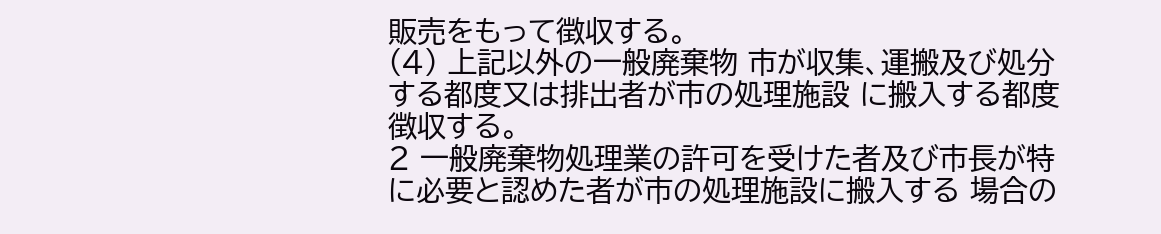販売をもって徴収する。
(4) 上記以外の一般廃棄物 市が収集、運搬及び処分する都度又は排出者が市の処理施設 に搬入する都度徴収する。
2 一般廃棄物処理業の許可を受けた者及び市長が特に必要と認めた者が市の処理施設に搬入する 場合の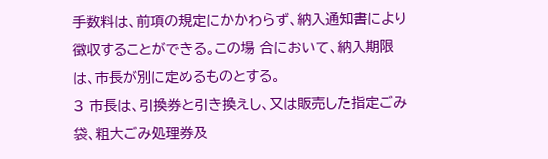手数料は、前項の規定にかかわらず、納入通知書により徴収することができる。この場 合において、納入期限は、市長が別に定めるものとする。
3 市長は、引換券と引き換えし、又は販売した指定ごみ袋、粗大ごみ処理券及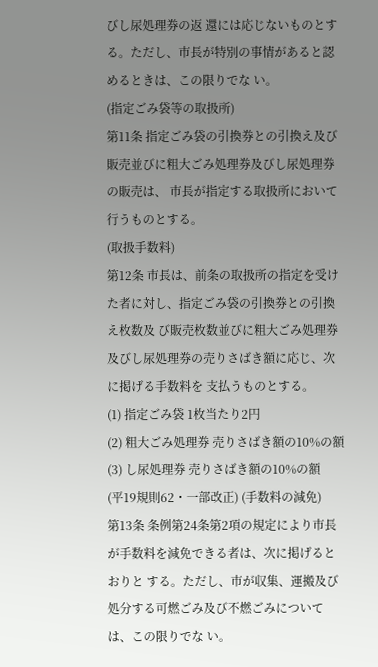びし尿処理券の返 還には応じないものとする。ただし、市長が特別の事情があると認めるときは、この限りでな い。
(指定ごみ袋等の取扱所)
第11条 指定ごみ袋の引換券との引換え及び販売並びに粗大ごみ処理券及びし尿処理券の販売は、 市長が指定する取扱所において行うものとする。
(取扱手数料)
第12条 市長は、前条の取扱所の指定を受けた者に対し、指定ごみ袋の引換券との引換え枚数及 び販売枚数並びに粗大ごみ処理券及びし尿処理券の売りさばき額に応じ、次に掲げる手数料を 支払うものとする。
(1) 指定ごみ袋 1枚当たり2円
(2) 粗大ごみ処理券 売りさばき額の10%の額 (3) し尿処理券 売りさばき額の10%の額
(平19規則62・一部改正) (手数料の減免)
第13条 条例第24条第2項の規定により市長が手数料を減免できる者は、次に掲げるとおりと する。ただし、市が収集、運搬及び処分する可燃ごみ及び不燃ごみについては、この限りでな い。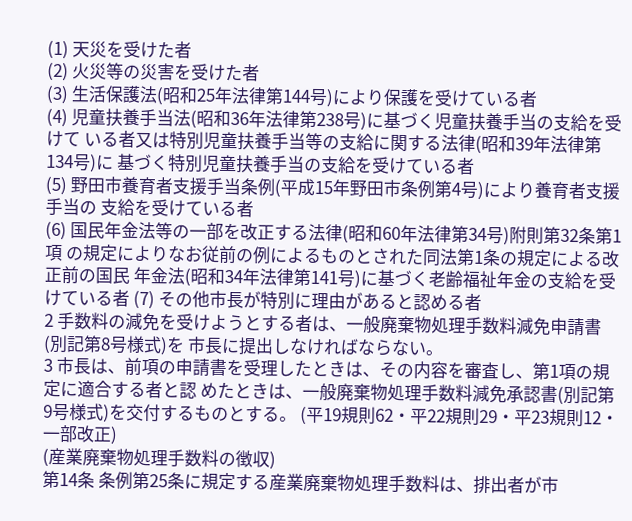(1) 天災を受けた者
(2) 火災等の災害を受けた者
(3) 生活保護法(昭和25年法律第144号)により保護を受けている者
(4) 児童扶養手当法(昭和36年法律第238号)に基づく児童扶養手当の支給を受けて いる者又は特別児童扶養手当等の支給に関する法律(昭和39年法律第134号)に 基づく特別児童扶養手当の支給を受けている者
(5) 野田市養育者支援手当条例(平成15年野田市条例第4号)により養育者支援手当の 支給を受けている者
(6) 国民年金法等の一部を改正する法律(昭和60年法律第34号)附則第32条第1項 の規定によりなお従前の例によるものとされた同法第1条の規定による改正前の国民 年金法(昭和34年法律第141号)に基づく老齢福祉年金の支給を受けている者 (7) その他市長が特別に理由があると認める者
2 手数料の減免を受けようとする者は、一般廃棄物処理手数料減免申請書(別記第8号様式)を 市長に提出しなければならない。
3 市長は、前項の申請書を受理したときは、その内容を審査し、第1項の規定に適合する者と認 めたときは、一般廃棄物処理手数料減免承認書(別記第9号様式)を交付するものとする。 (平19規則62・平22規則29・平23規則12・一部改正)
(産業廃棄物処理手数料の徴収)
第14条 条例第25条に規定する産業廃棄物処理手数料は、排出者が市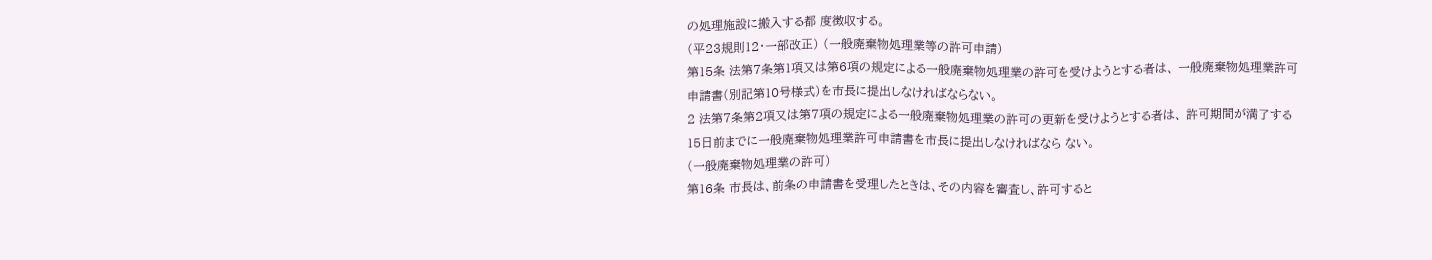の処理施設に搬入する都 度徴収する。
(平23規則12・一部改正) (一般廃棄物処理業等の許可申請)
第15条 法第7条第1項又は第6項の規定による一般廃棄物処理業の許可を受けようとする者は、 一般廃棄物処理業許可申請書(別記第10号様式)を市長に提出しなければならない。
2 法第7条第2項又は第7項の規定による一般廃棄物処理業の許可の更新を受けようとする者は、 許可期間が満了する15日前までに一般廃棄物処理業許可申請書を市長に提出しなければなら ない。
(一般廃棄物処理業の許可)
第16条 市長は、前条の申請書を受理したときは、その内容を審査し、許可すると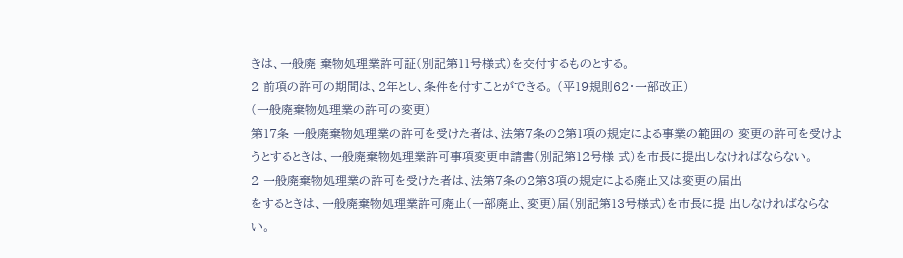きは、一般廃 棄物処理業許可証(別記第11号様式)を交付するものとする。
2 前項の許可の期間は、2年とし、条件を付すことができる。 (平19規則62・一部改正)
(一般廃棄物処理業の許可の変更)
第17条 一般廃棄物処理業の許可を受けた者は、法第7条の2第1項の規定による事業の範囲の 変更の許可を受けようとするときは、一般廃棄物処理業許可事項変更申請書(別記第12号様 式)を市長に提出しなければならない。
2 一般廃棄物処理業の許可を受けた者は、法第7条の2第3項の規定による廃止又は変更の届出
をするときは、一般廃棄物処理業許可廃止(一部廃止、変更)届(別記第13号様式)を市長に提 出しなければならない。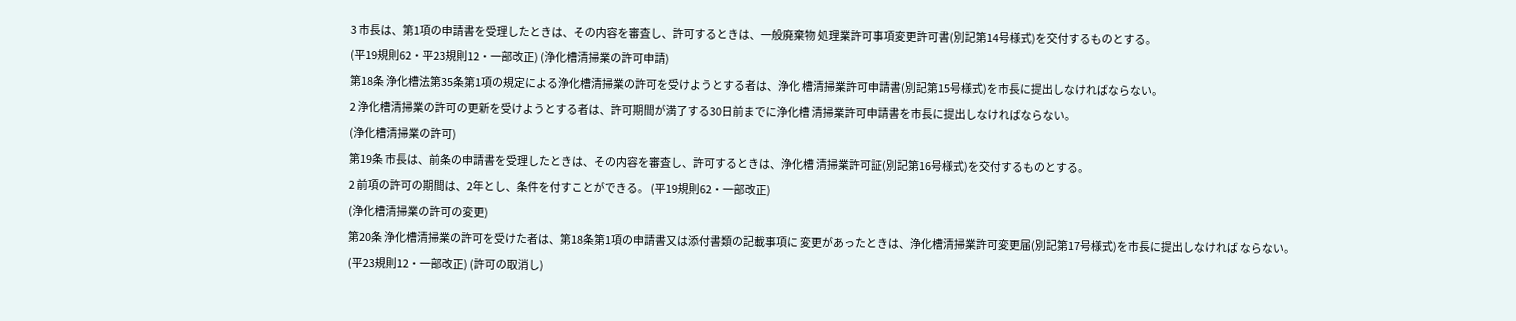3 市長は、第1項の申請書を受理したときは、その内容を審査し、許可するときは、一般廃棄物 処理業許可事項変更許可書(別記第14号様式)を交付するものとする。
(平19規則62・平23規則12・一部改正) (浄化槽清掃業の許可申請)
第18条 浄化槽法第35条第1項の規定による浄化槽清掃業の許可を受けようとする者は、浄化 槽清掃業許可申請書(別記第15号様式)を市長に提出しなければならない。
2 浄化槽清掃業の許可の更新を受けようとする者は、許可期間が満了する30日前までに浄化槽 清掃業許可申請書を市長に提出しなければならない。
(浄化槽清掃業の許可)
第19条 市長は、前条の申請書を受理したときは、その内容を審査し、許可するときは、浄化槽 清掃業許可証(別記第16号様式)を交付するものとする。
2 前項の許可の期間は、2年とし、条件を付すことができる。 (平19規則62・一部改正)
(浄化槽清掃業の許可の変更)
第20条 浄化槽清掃業の許可を受けた者は、第18条第1項の申請書又は添付書類の記載事項に 変更があったときは、浄化槽清掃業許可変更届(別記第17号様式)を市長に提出しなければ ならない。
(平23規則12・一部改正) (許可の取消し)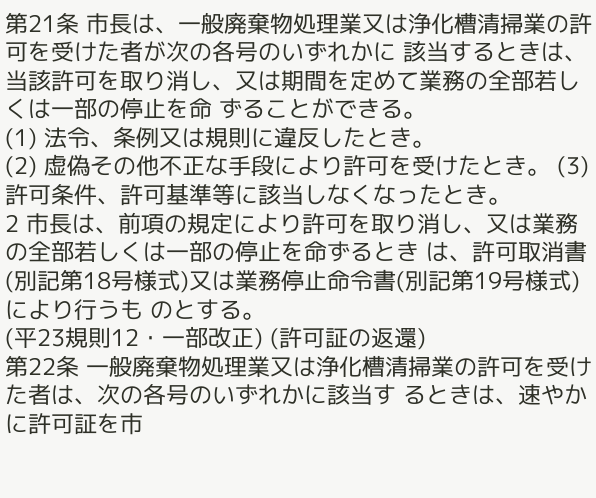第21条 市長は、一般廃棄物処理業又は浄化槽清掃業の許可を受けた者が次の各号のいずれかに 該当するときは、当該許可を取り消し、又は期間を定めて業務の全部若しくは一部の停止を命 ずることができる。
(1) 法令、条例又は規則に違反したとき。
(2) 虚偽その他不正な手段により許可を受けたとき。 (3) 許可条件、許可基準等に該当しなくなったとき。
2 市長は、前項の規定により許可を取り消し、又は業務の全部若しくは一部の停止を命ずるとき は、許可取消書(別記第18号様式)又は業務停止命令書(別記第19号様式)により行うも のとする。
(平23規則12・一部改正) (許可証の返還)
第22条 一般廃棄物処理業又は浄化槽清掃業の許可を受けた者は、次の各号のいずれかに該当す るときは、速やかに許可証を市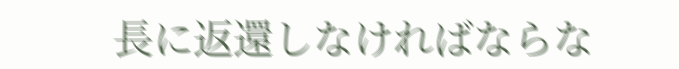長に返還しなければならな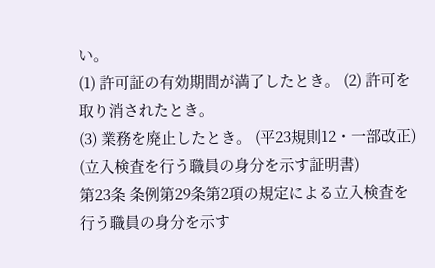い。
(1) 許可証の有効期間が満了したとき。 (2) 許可を取り消されたとき。
(3) 業務を廃止したとき。 (平23規則12・一部改正)
(立入検査を行う職員の身分を示す証明書)
第23条 条例第29条第2項の規定による立入検査を行う職員の身分を示す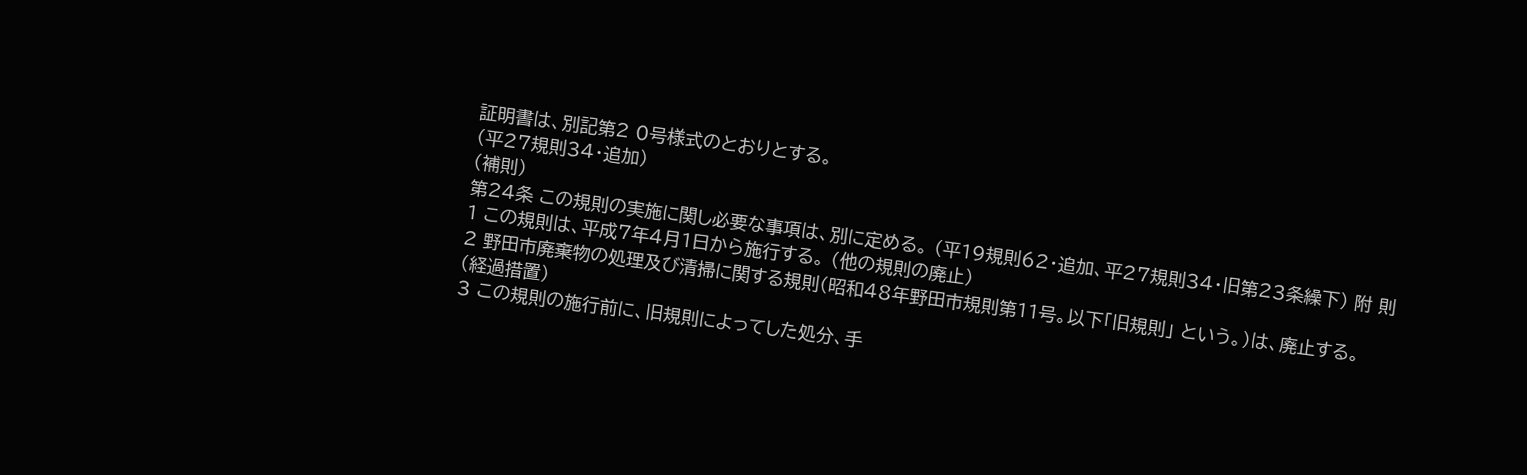証明書は、別記第2 0号様式のとおりとする。
(平27規則34・追加)
(補則)
第24条 この規則の実施に関し必要な事項は、別に定める。 (平19規則62・追加、平27規則34・旧第23条繰下) 附 則
1 この規則は、平成7年4月1日から施行する。 (他の規則の廃止)
2 野田市廃棄物の処理及び清掃に関する規則(昭和48年野田市規則第11号。以下「旧規則」 という。)は、廃止する。
(経過措置)
3 この規則の施行前に、旧規則によってした処分、手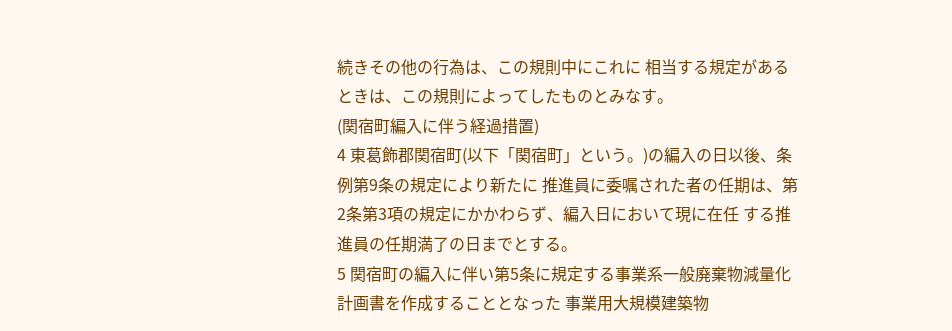続きその他の行為は、この規則中にこれに 相当する規定があるときは、この規則によってしたものとみなす。
(関宿町編入に伴う経過措置)
4 東葛飾郡関宿町(以下「関宿町」という。)の編入の日以後、条例第9条の規定により新たに 推進員に委嘱された者の任期は、第2条第3項の規定にかかわらず、編入日において現に在任 する推進員の任期満了の日までとする。
5 関宿町の編入に伴い第5条に規定する事業系一般廃棄物減量化計画書を作成することとなった 事業用大規模建築物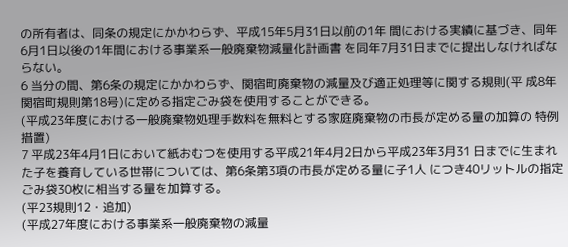の所有者は、同条の規定にかかわらず、平成15年5月31日以前の1年 間における実績に基づき、同年6月1日以後の1年間における事業系一般廃棄物減量化計画書 を同年7月31日までに提出しなければならない。
6 当分の間、第6条の規定にかかわらず、関宿町廃棄物の減量及び適正処理等に関する規則(平 成8年関宿町規則第18号)に定める指定ごみ袋を使用することができる。
(平成23年度における一般廃棄物処理手数料を無料とする家庭廃棄物の市長が定める量の加算の 特例措置)
7 平成23年4月1日において紙おむつを使用する平成21年4月2日から平成23年3月31 日までに生まれた子を養育している世帯については、第6条第3項の市長が定める量に子1人 につき40リットルの指定ごみ袋30枚に相当する量を加算する。
(平23規則12・追加)
(平成27年度における事業系一般廃棄物の減量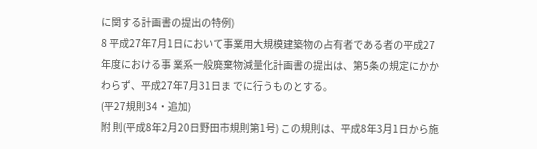に関する計画書の提出の特例)
8 平成27年7月1日において事業用大規模建築物の占有者である者の平成27年度における事 業系一般廃棄物減量化計画書の提出は、第5条の規定にかかわらず、平成27年7月31日ま でに行うものとする。
(平27規則34・追加)
附 則(平成8年2月20日野田市規則第1号) この規則は、平成8年3月1日から施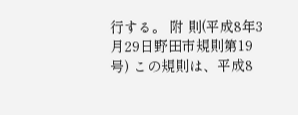行する。 附 則(平成8年3月29日野田市規則第19号) この規則は、平成8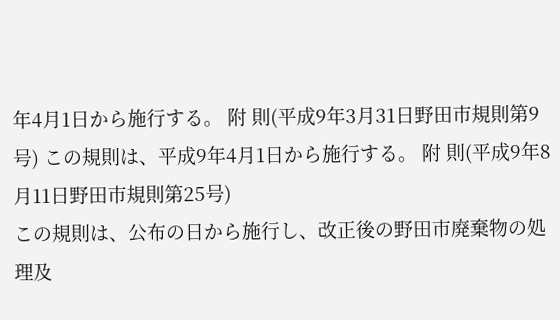年4月1日から施行する。 附 則(平成9年3月31日野田市規則第9号) この規則は、平成9年4月1日から施行する。 附 則(平成9年8月11日野田市規則第25号)
この規則は、公布の日から施行し、改正後の野田市廃棄物の処理及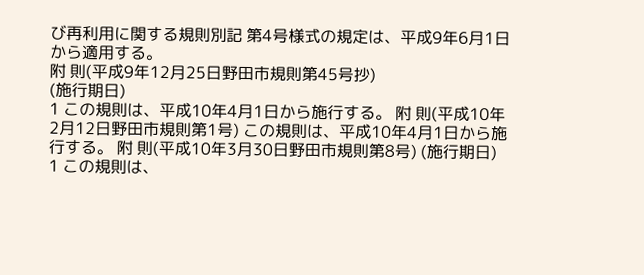び再利用に関する規則別記 第4号様式の規定は、平成9年6月1日から適用する。
附 則(平成9年12月25日野田市規則第45号抄)
(施行期日)
1 この規則は、平成10年4月1日から施行する。 附 則(平成10年2月12日野田市規則第1号) この規則は、平成10年4月1日から施行する。 附 則(平成10年3月30日野田市規則第8号) (施行期日)
1 この規則は、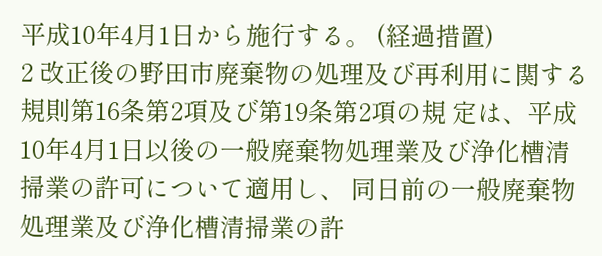平成10年4月1日から施行する。 (経過措置)
2 改正後の野田市廃棄物の処理及び再利用に関する規則第16条第2項及び第19条第2項の規 定は、平成10年4月1日以後の一般廃棄物処理業及び浄化槽清掃業の許可について適用し、 同日前の一般廃棄物処理業及び浄化槽清掃業の許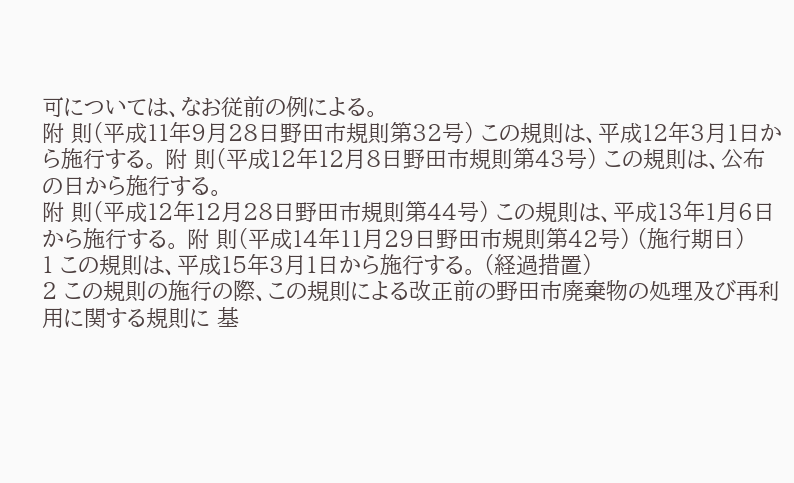可については、なお従前の例による。
附 則(平成11年9月28日野田市規則第32号) この規則は、平成12年3月1日から施行する。 附 則(平成12年12月8日野田市規則第43号) この規則は、公布の日から施行する。
附 則(平成12年12月28日野田市規則第44号) この規則は、平成13年1月6日から施行する。 附 則(平成14年11月29日野田市規則第42号) (施行期日)
1 この規則は、平成15年3月1日から施行する。 (経過措置)
2 この規則の施行の際、この規則による改正前の野田市廃棄物の処理及び再利用に関する規則に 基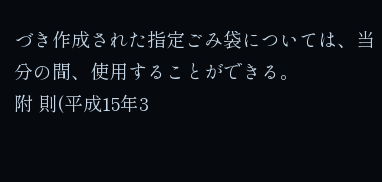づき作成された指定ごみ袋については、当分の間、使用することができる。
附 則(平成15年3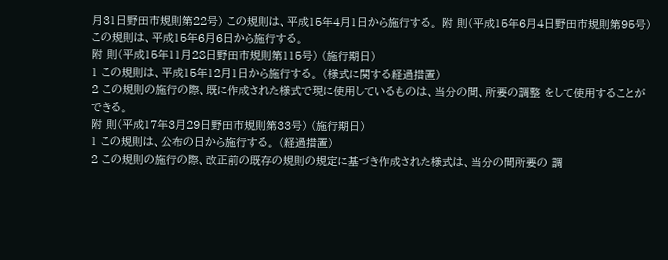月31日野田市規則第22号) この規則は、平成15年4月1日から施行する。 附 則(平成15年6月4日野田市規則第95号) この規則は、平成15年6月6日から施行する。
附 則(平成15年11月28日野田市規則第115号) (施行期日)
1 この規則は、平成15年12月1日から施行する。 (様式に関する経過措置)
2 この規則の施行の際、既に作成された様式で現に使用しているものは、当分の間、所要の調整 をして使用することができる。
附 則(平成17年3月29日野田市規則第33号) (施行期日)
1 この規則は、公布の日から施行する。 (経過措置)
2 この規則の施行の際、改正前の既存の規則の規定に基づき作成された様式は、当分の間所要の 調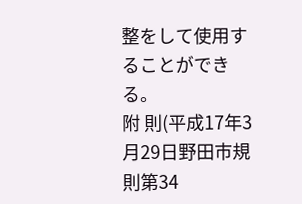整をして使用することができる。
附 則(平成17年3月29日野田市規則第34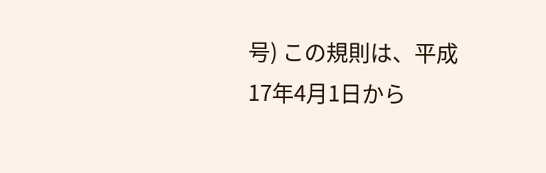号) この規則は、平成17年4月1日から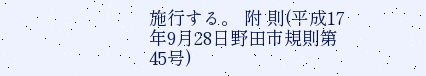施行する。 附 則(平成17年9月28日野田市規則第45号)